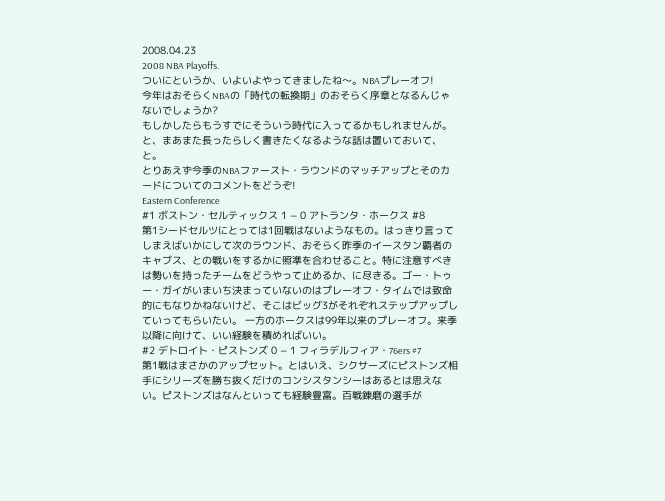2008.04.23
2008 NBA Playoffs.
ついにというか、いよいよやってきましたね〜。NBAプレーオフ!
今年はおそらくNBAの「時代の転換期」のおそらく序章となるんじゃないでしょうか?
もしかしたらもうすでにそういう時代に入ってるかもしれませんが。
と、まあまた長ったらしく書きたくなるような話は置いておいて、と。
とりあえず今季のNBAファースト・ラウンドのマッチアップとそのカードについてのコメントをどうぞ!
Eastern Conference
#1 ボストン・セルティックス 1 − 0 アトランタ・ホークス #8
第1シードセルツにとっては1回戦はないようなもの。はっきり言ってしまえばいかにして次のラウンド、おそらく昨季のイースタン覇者のキャブス、との戦いをするかに照準を合わせること。特に注意すべきは勢いを持ったチームをどうやって止めるか、に尽きる。ゴー・トゥー・ガイがいまいち決まっていないのはプレーオフ・タイムでは致命的にもなりかねないけど、そこはビッグ3がそれぞれステップアップしていってもらいたい。 一方のホークスは99年以来のプレーオフ。来季以降に向けて、いい経験を積めればいい。
#2 デトロイト・ピストンズ 0 − 1 フィラデルフィア・76ers #7
第1戦はまさかのアップセット。とはいえ、シクサーズにピストンズ相手にシリーズを勝ち抜くだけのコンシスタンシーはあるとは思えない。ピストンズはなんといっても経験豊富。百戦錬磨の選手が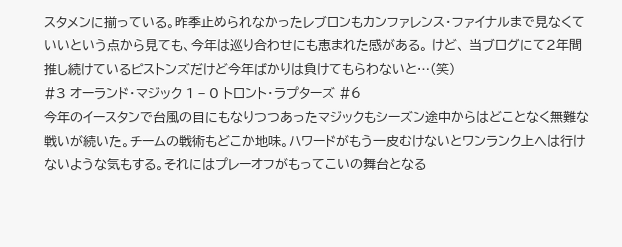スタメンに揃っている。昨季止められなかったレブロンもカンファレンス・ファイナルまで見なくていいという点から見ても、今年は巡り合わせにも恵まれた感がある。 けど、 当ブログにて2年間推し続けているピストンズだけど今年ばかりは負けてもらわないと…(笑)
#3 オーランド・マジック 1 − 0 トロント・ラプターズ #6
今年のイースタンで台風の目にもなりつつあったマジックもシーズン途中からはどことなく無難な戦いが続いた。チームの戦術もどこか地味。ハワードがもう一皮むけないとワンランク上へは行けないような気もする。それにはプレーオフがもってこいの舞台となる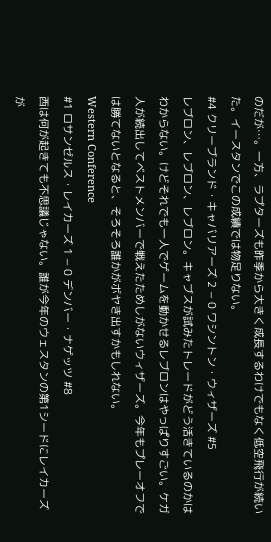のだが…。一方、ラプターズも昨季から大きく成長するわけでもなく低空飛行が続いた。イースタンでこの成績では物足りない。
#4 クリーブランド・キャバリアーズ 2 − 0 ワシントン・ウィザーズ #5
レブロン、レブロン、レブロン。キャブスが試みたトレードがどう活きているのかはわからない。けどそれでも一人でゲームを動かせるレブロンはやっぱりすごい。ケガ人が続出してベストメンバーで戦えたためしがないウィザーズ。今年もプレーオフでは勝てないとなると、そろそろ誰かがボヤき出すかもしれない。
Western Conference
#1 ロサンゼルス・レイカーズ 1 − 0 デンバー・ナゲッツ #8
西は何が起きても不思議じゃない。誰が今年のウェスタンの第1シードにレイカーズが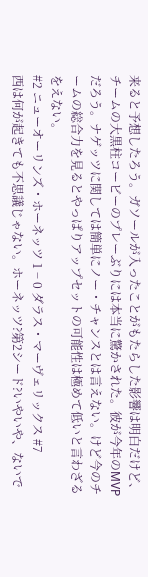来ると予想したろう。ガソールが入ったことがもたらした影響は明白だけど、チームの大黒柱コービーのプレーぶりには本当に驚かされた。彼が今年のMVPだろう。ナゲッツに関しては簡単にノー・チャンスとは言えない。けど今のチームの総合力を見るとやっぱりアップセットの可能性は極めて低いと言わざるをえない。
#2 ニューオーリンズ・ホーネッツ 1 − 0 ダラス・マーヴェリックス #7
西は何が起きても不思議じゃない。ホーネッツ?第2シード?いやいや、ないで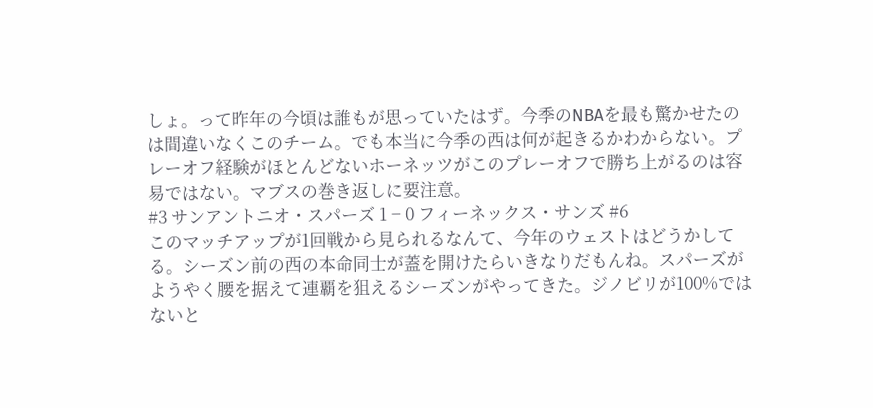しょ。って昨年の今頃は誰もが思っていたはず。今季のNBAを最も驚かせたのは間違いなくこのチーム。でも本当に今季の西は何が起きるかわからない。プレーオフ経験がほとんどないホーネッツがこのプレーオフで勝ち上がるのは容易ではない。マブスの巻き返しに要注意。
#3 サンアントニオ・スパーズ 1 − 0 フィーネックス・サンズ #6
このマッチアップが1回戦から見られるなんて、今年のウェストはどうかしてる。シーズン前の西の本命同士が蓋を開けたらいきなりだもんね。スパーズがようやく腰を据えて連覇を狙えるシーズンがやってきた。ジノビリが100%ではないと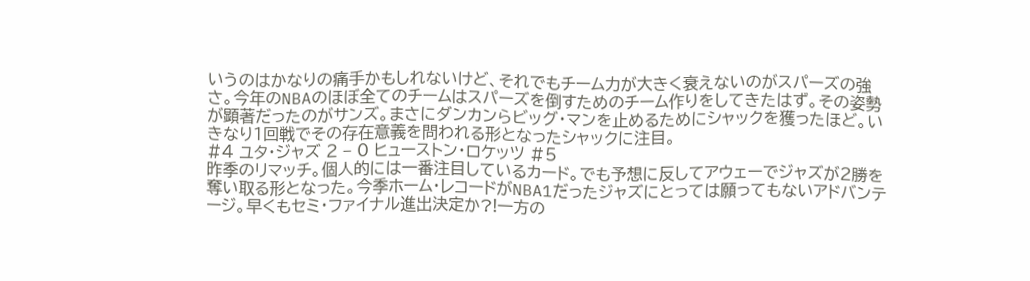いうのはかなりの痛手かもしれないけど、それでもチーム力が大きく衰えないのがスパーズの強さ。今年のNBAのほぼ全てのチームはスパーズを倒すためのチーム作りをしてきたはず。その姿勢が顕著だったのがサンズ。まさにダンカンらビッグ・マンを止めるためにシャックを獲ったほど。いきなり1回戦でその存在意義を問われる形となったシャックに注目。
#4 ユタ・ジャズ 2 − 0 ヒューストン・ロケッツ #5
昨季のリマッチ。個人的には一番注目しているカード。でも予想に反してアウェーでジャズが2勝を奪い取る形となった。今季ホーム・レコードがNBA1だったジャズにとっては願ってもないアドバンテージ。早くもセミ・ファイナル進出決定か?!一方の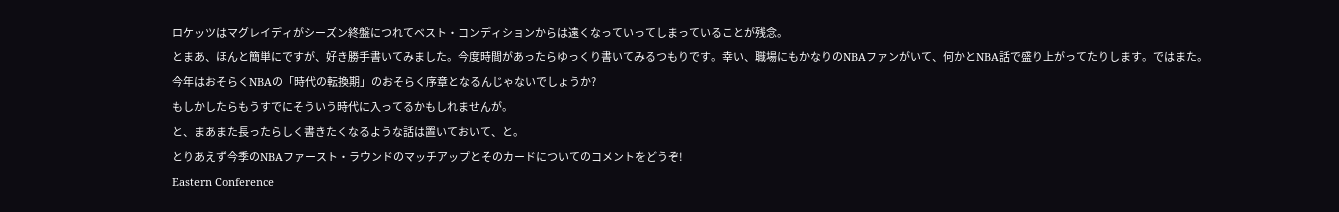ロケッツはマグレイディがシーズン終盤につれてベスト・コンディションからは遠くなっていってしまっていることが残念。
とまあ、ほんと簡単にですが、好き勝手書いてみました。今度時間があったらゆっくり書いてみるつもりです。幸い、職場にもかなりのNBAファンがいて、何かとNBA話で盛り上がってたりします。ではまた。
今年はおそらくNBAの「時代の転換期」のおそらく序章となるんじゃないでしょうか?
もしかしたらもうすでにそういう時代に入ってるかもしれませんが。
と、まあまた長ったらしく書きたくなるような話は置いておいて、と。
とりあえず今季のNBAファースト・ラウンドのマッチアップとそのカードについてのコメントをどうぞ!
Eastern Conference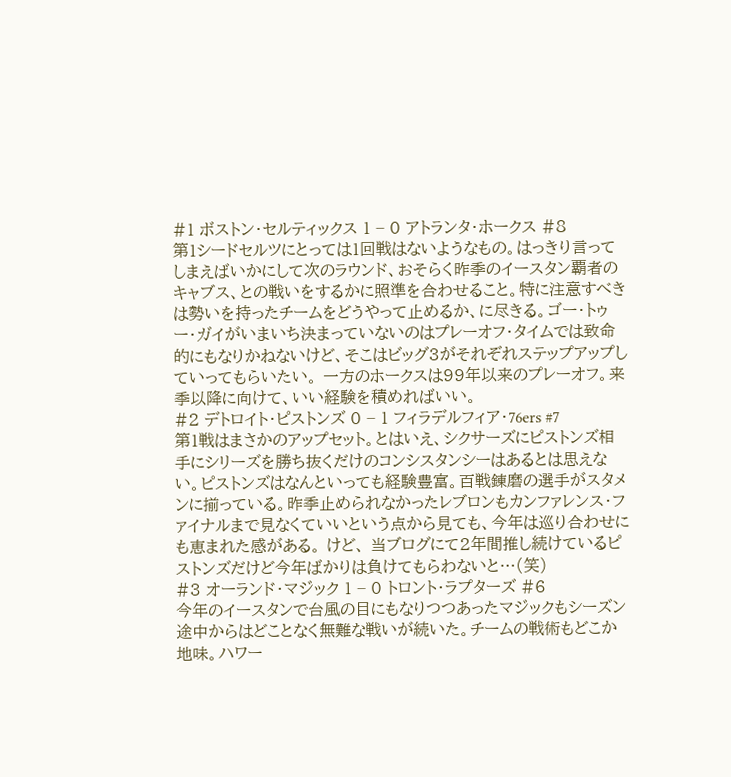#1 ボストン・セルティックス 1 − 0 アトランタ・ホークス #8
第1シードセルツにとっては1回戦はないようなもの。はっきり言ってしまえばいかにして次のラウンド、おそらく昨季のイースタン覇者のキャブス、との戦いをするかに照準を合わせること。特に注意すべきは勢いを持ったチームをどうやって止めるか、に尽きる。ゴー・トゥー・ガイがいまいち決まっていないのはプレーオフ・タイムでは致命的にもなりかねないけど、そこはビッグ3がそれぞれステップアップしていってもらいたい。 一方のホークスは99年以来のプレーオフ。来季以降に向けて、いい経験を積めればいい。
#2 デトロイト・ピストンズ 0 − 1 フィラデルフィア・76ers #7
第1戦はまさかのアップセット。とはいえ、シクサーズにピストンズ相手にシリーズを勝ち抜くだけのコンシスタンシーはあるとは思えない。ピストンズはなんといっても経験豊富。百戦錬磨の選手がスタメンに揃っている。昨季止められなかったレブロンもカンファレンス・ファイナルまで見なくていいという点から見ても、今年は巡り合わせにも恵まれた感がある。 けど、 当ブログにて2年間推し続けているピストンズだけど今年ばかりは負けてもらわないと…(笑)
#3 オーランド・マジック 1 − 0 トロント・ラプターズ #6
今年のイースタンで台風の目にもなりつつあったマジックもシーズン途中からはどことなく無難な戦いが続いた。チームの戦術もどこか地味。ハワー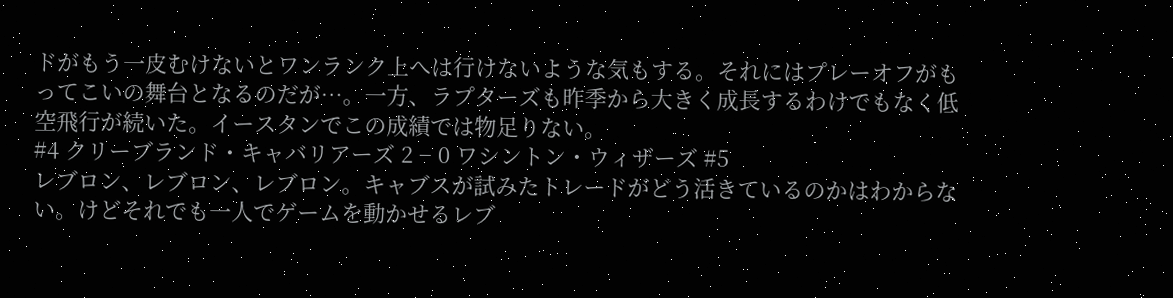ドがもう一皮むけないとワンランク上へは行けないような気もする。それにはプレーオフがもってこいの舞台となるのだが…。一方、ラプターズも昨季から大きく成長するわけでもなく低空飛行が続いた。イースタンでこの成績では物足りない。
#4 クリーブランド・キャバリアーズ 2 − 0 ワシントン・ウィザーズ #5
レブロン、レブロン、レブロン。キャブスが試みたトレードがどう活きているのかはわからない。けどそれでも一人でゲームを動かせるレブ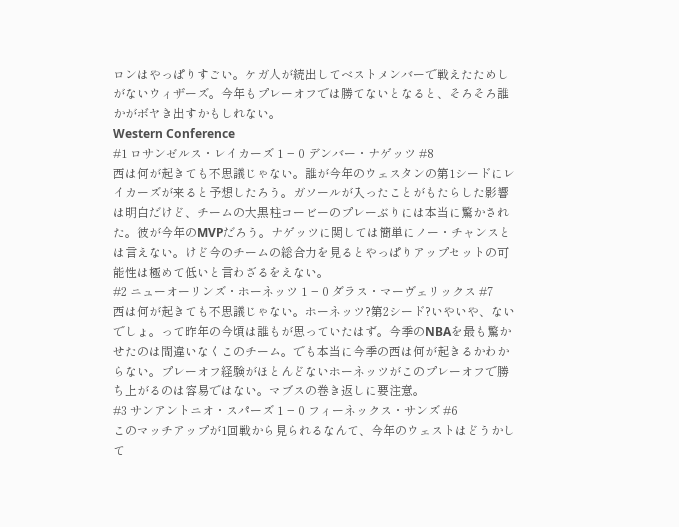ロンはやっぱりすごい。ケガ人が続出してベストメンバーで戦えたためしがないウィザーズ。今年もプレーオフでは勝てないとなると、そろそろ誰かがボヤき出すかもしれない。
Western Conference
#1 ロサンゼルス・レイカーズ 1 − 0 デンバー・ナゲッツ #8
西は何が起きても不思議じゃない。誰が今年のウェスタンの第1シードにレイカーズが来ると予想したろう。ガソールが入ったことがもたらした影響は明白だけど、チームの大黒柱コービーのプレーぶりには本当に驚かされた。彼が今年のMVPだろう。ナゲッツに関しては簡単にノー・チャンスとは言えない。けど今のチームの総合力を見るとやっぱりアップセットの可能性は極めて低いと言わざるをえない。
#2 ニューオーリンズ・ホーネッツ 1 − 0 ダラス・マーヴェリックス #7
西は何が起きても不思議じゃない。ホーネッツ?第2シード?いやいや、ないでしょ。って昨年の今頃は誰もが思っていたはず。今季のNBAを最も驚かせたのは間違いなくこのチーム。でも本当に今季の西は何が起きるかわからない。プレーオフ経験がほとんどないホーネッツがこのプレーオフで勝ち上がるのは容易ではない。マブスの巻き返しに要注意。
#3 サンアントニオ・スパーズ 1 − 0 フィーネックス・サンズ #6
このマッチアップが1回戦から見られるなんて、今年のウェストはどうかして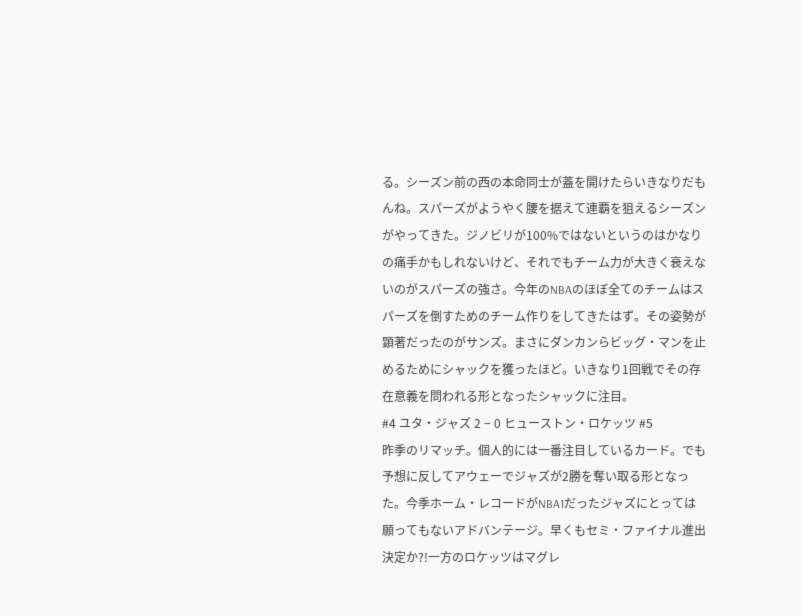る。シーズン前の西の本命同士が蓋を開けたらいきなりだもんね。スパーズがようやく腰を据えて連覇を狙えるシーズンがやってきた。ジノビリが100%ではないというのはかなりの痛手かもしれないけど、それでもチーム力が大きく衰えないのがスパーズの強さ。今年のNBAのほぼ全てのチームはスパーズを倒すためのチーム作りをしてきたはず。その姿勢が顕著だったのがサンズ。まさにダンカンらビッグ・マンを止めるためにシャックを獲ったほど。いきなり1回戦でその存在意義を問われる形となったシャックに注目。
#4 ユタ・ジャズ 2 − 0 ヒューストン・ロケッツ #5
昨季のリマッチ。個人的には一番注目しているカード。でも予想に反してアウェーでジャズが2勝を奪い取る形となった。今季ホーム・レコードがNBA1だったジャズにとっては願ってもないアドバンテージ。早くもセミ・ファイナル進出決定か?!一方のロケッツはマグレ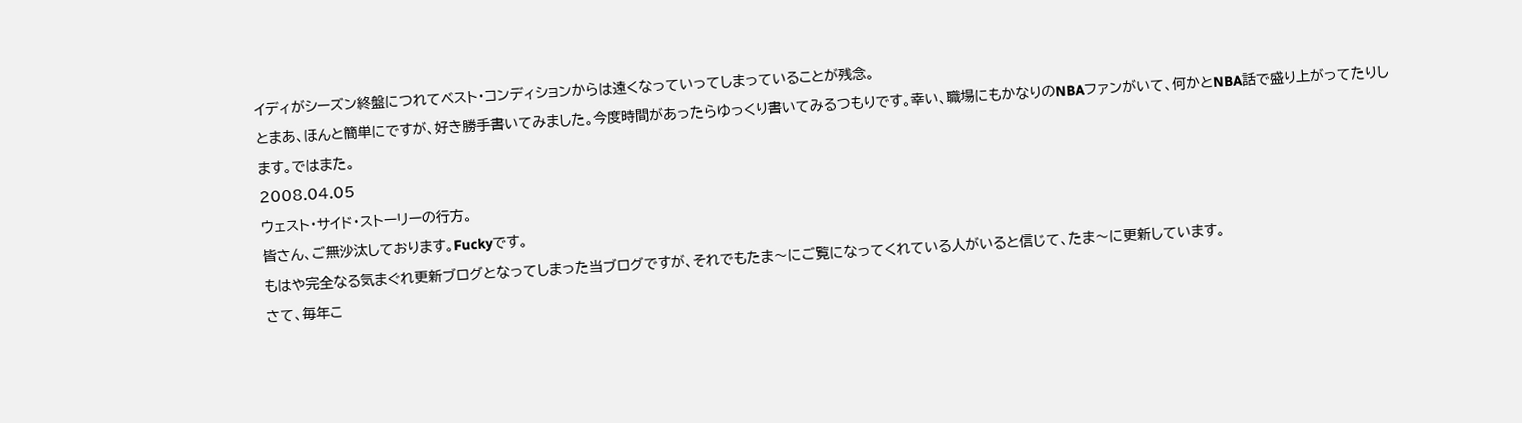イディがシーズン終盤につれてベスト・コンディションからは遠くなっていってしまっていることが残念。
とまあ、ほんと簡単にですが、好き勝手書いてみました。今度時間があったらゆっくり書いてみるつもりです。幸い、職場にもかなりのNBAファンがいて、何かとNBA話で盛り上がってたりします。ではまた。
2008.04.05
ウェスト・サイド・ストーリーの行方。
皆さん、ご無沙汰しております。Fuckyです。
もはや完全なる気まぐれ更新ブログとなってしまった当ブログですが、それでもたま〜にご覧になってくれている人がいると信じて、たま〜に更新しています。
さて、毎年こ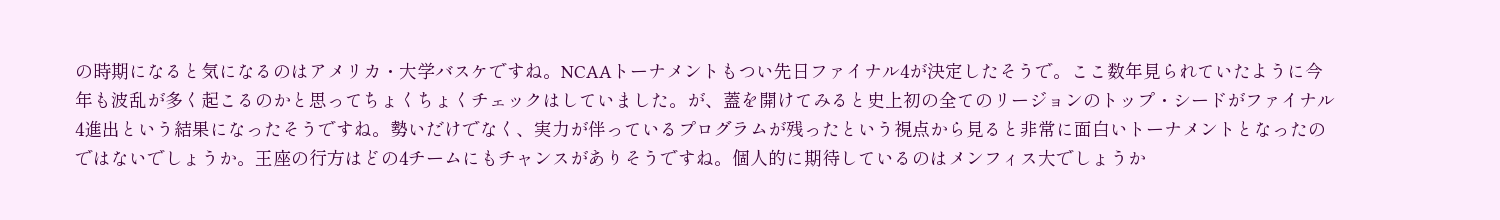の時期になると気になるのはアメリカ・大学バスケですね。NCAAトーナメントもつい先日ファイナル4が決定したそうで。ここ数年見られていたように今年も波乱が多く起こるのかと思ってちょくちょくチェックはしていました。が、蓋を開けてみると史上初の全てのリージョンのトップ・シードがファイナル4進出という結果になったそうですね。勢いだけでなく、実力が伴っているプログラムが残ったという視点から見ると非常に面白いトーナメントとなったのではないでしょうか。王座の行方はどの4チームにもチャンスがありそうですね。個人的に期待しているのはメンフィス大でしょうか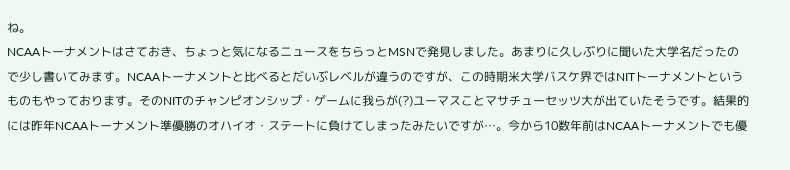ね。
NCAAトーナメントはさておき、ちょっと気になるニュースをちらっとMSNで発見しました。あまりに久しぶりに聞いた大学名だったので少し書いてみます。NCAAトーナメントと比べるとだいぶレベルが違うのですが、この時期米大学バスケ界ではNITトーナメントというものもやっております。そのNITのチャンピオンシップ・ゲームに我らが(?)ユーマスことマサチューセッツ大が出ていたそうです。結果的には昨年NCAAトーナメント準優勝のオハイオ・ステートに負けてしまったみたいですが…。今から10数年前はNCAAトーナメントでも優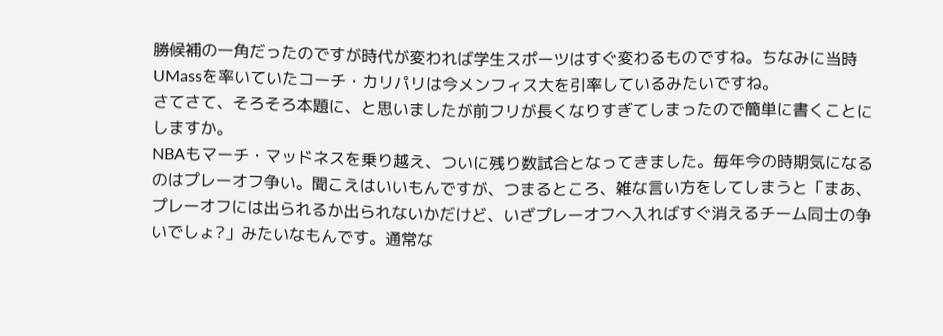勝候補の一角だったのですが時代が変われば学生スポーツはすぐ変わるものですね。ちなみに当時UMassを率いていたコーチ・カリパリは今メンフィス大を引率しているみたいですね。
さてさて、そろそろ本題に、と思いましたが前フリが長くなりすぎてしまったので簡単に書くことにしますか。
NBAもマーチ・マッドネスを乗り越え、ついに残り数試合となってきました。毎年今の時期気になるのはプレーオフ争い。聞こえはいいもんですが、つまるところ、雑な言い方をしてしまうと「まあ、プレーオフには出られるか出られないかだけど、いざプレーオフへ入ればすぐ消えるチーム同士の争いでしょ?」みたいなもんです。通常な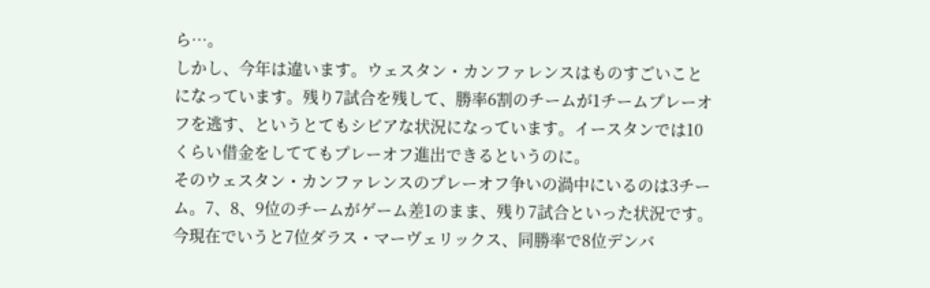ら…。
しかし、今年は違います。ウェスタン・カンファレンスはものすごいことになっています。残り7試合を残して、勝率6割のチームが1チームプレーオフを逃す、というとてもシビアな状況になっています。イースタンでは10くらい借金をしててもプレーオフ進出できるというのに。
そのウェスタン・カンファレンスのプレーオフ争いの渦中にいるのは3チーム。7、8、9位のチームがゲーム差1のまま、残り7試合といった状況です。今現在でいうと7位ダラス・マーヴェリックス、同勝率で8位デンバ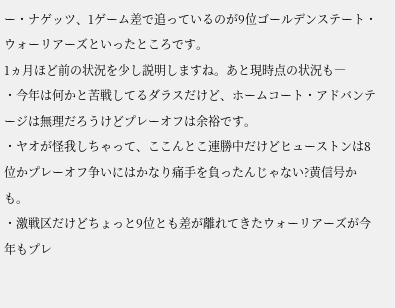ー・ナゲッツ、1ゲーム差で追っているのが9位ゴールデンステート・ウォーリアーズといったところです。
1ヵ月ほど前の状況を少し説明しますね。あと現時点の状況も―
・今年は何かと苦戦してるダラスだけど、ホームコート・アドバンテージは無理だろうけどプレーオフは余裕です。
・ヤオが怪我しちゃって、ここんとこ連勝中だけどヒューストンは8位かプレーオフ争いにはかなり痛手を負ったんじゃない?黄信号かも。
・激戦区だけどちょっと9位とも差が離れてきたウォーリアーズが今年もプレ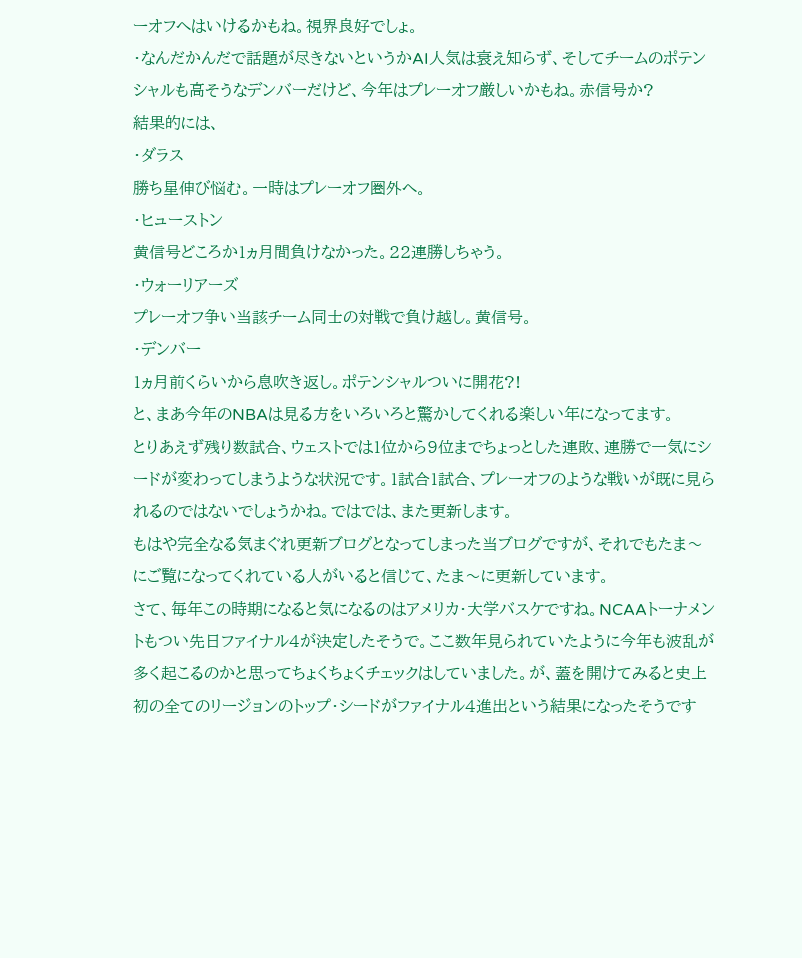ーオフへはいけるかもね。視界良好でしょ。
・なんだかんだで話題が尽きないというかAI人気は衰え知らず、そしてチームのポテンシャルも高そうなデンバーだけど、今年はプレーオフ厳しいかもね。赤信号か?
結果的には、
・ダラス
勝ち星伸び悩む。一時はプレーオフ圏外へ。
・ヒューストン
黄信号どころか1ヵ月間負けなかった。22連勝しちゃう。
・ウォーリアーズ
プレーオフ争い当該チーム同士の対戦で負け越し。黄信号。
・デンバー
1ヵ月前くらいから息吹き返し。ポテンシャルついに開花?!
と、まあ今年のNBAは見る方をいろいろと驚かしてくれる楽しい年になってます。
とりあえず残り数試合、ウェストでは1位から9位までちょっとした連敗、連勝で一気にシードが変わってしまうような状況です。1試合1試合、プレーオフのような戦いが既に見られるのではないでしょうかね。ではでは、また更新します。
もはや完全なる気まぐれ更新ブログとなってしまった当ブログですが、それでもたま〜にご覧になってくれている人がいると信じて、たま〜に更新しています。
さて、毎年この時期になると気になるのはアメリカ・大学バスケですね。NCAAトーナメントもつい先日ファイナル4が決定したそうで。ここ数年見られていたように今年も波乱が多く起こるのかと思ってちょくちょくチェックはしていました。が、蓋を開けてみると史上初の全てのリージョンのトップ・シードがファイナル4進出という結果になったそうです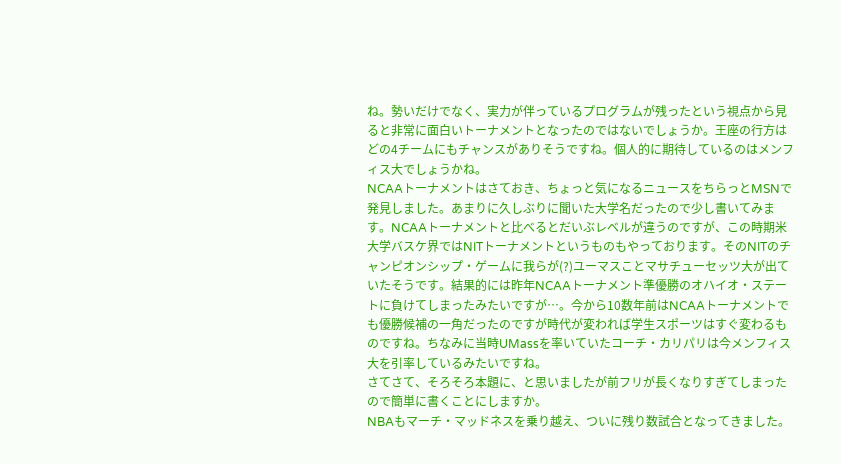ね。勢いだけでなく、実力が伴っているプログラムが残ったという視点から見ると非常に面白いトーナメントとなったのではないでしょうか。王座の行方はどの4チームにもチャンスがありそうですね。個人的に期待しているのはメンフィス大でしょうかね。
NCAAトーナメントはさておき、ちょっと気になるニュースをちらっとMSNで発見しました。あまりに久しぶりに聞いた大学名だったので少し書いてみます。NCAAトーナメントと比べるとだいぶレベルが違うのですが、この時期米大学バスケ界ではNITトーナメントというものもやっております。そのNITのチャンピオンシップ・ゲームに我らが(?)ユーマスことマサチューセッツ大が出ていたそうです。結果的には昨年NCAAトーナメント準優勝のオハイオ・ステートに負けてしまったみたいですが…。今から10数年前はNCAAトーナメントでも優勝候補の一角だったのですが時代が変われば学生スポーツはすぐ変わるものですね。ちなみに当時UMassを率いていたコーチ・カリパリは今メンフィス大を引率しているみたいですね。
さてさて、そろそろ本題に、と思いましたが前フリが長くなりすぎてしまったので簡単に書くことにしますか。
NBAもマーチ・マッドネスを乗り越え、ついに残り数試合となってきました。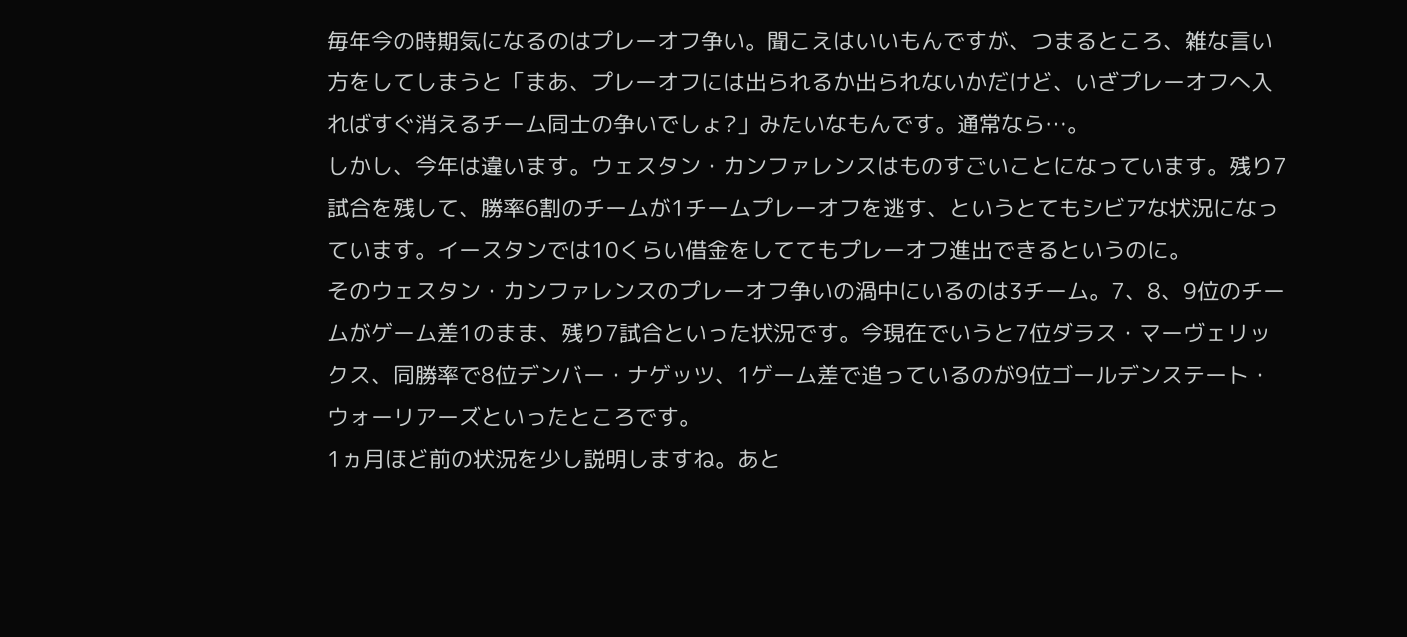毎年今の時期気になるのはプレーオフ争い。聞こえはいいもんですが、つまるところ、雑な言い方をしてしまうと「まあ、プレーオフには出られるか出られないかだけど、いざプレーオフへ入ればすぐ消えるチーム同士の争いでしょ?」みたいなもんです。通常なら…。
しかし、今年は違います。ウェスタン・カンファレンスはものすごいことになっています。残り7試合を残して、勝率6割のチームが1チームプレーオフを逃す、というとてもシビアな状況になっています。イースタンでは10くらい借金をしててもプレーオフ進出できるというのに。
そのウェスタン・カンファレンスのプレーオフ争いの渦中にいるのは3チーム。7、8、9位のチームがゲーム差1のまま、残り7試合といった状況です。今現在でいうと7位ダラス・マーヴェリックス、同勝率で8位デンバー・ナゲッツ、1ゲーム差で追っているのが9位ゴールデンステート・ウォーリアーズといったところです。
1ヵ月ほど前の状況を少し説明しますね。あと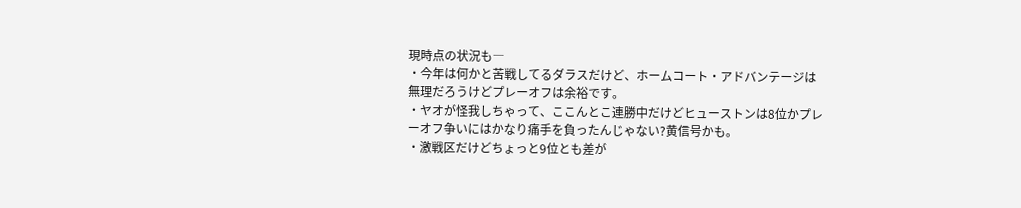現時点の状況も―
・今年は何かと苦戦してるダラスだけど、ホームコート・アドバンテージは無理だろうけどプレーオフは余裕です。
・ヤオが怪我しちゃって、ここんとこ連勝中だけどヒューストンは8位かプレーオフ争いにはかなり痛手を負ったんじゃない?黄信号かも。
・激戦区だけどちょっと9位とも差が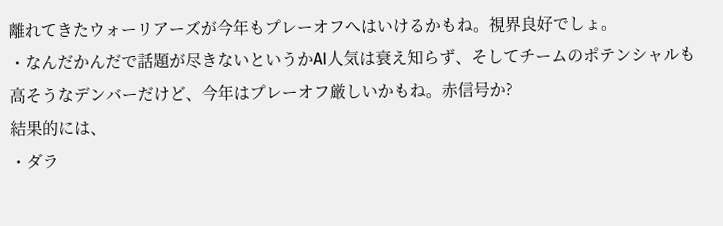離れてきたウォーリアーズが今年もプレーオフへはいけるかもね。視界良好でしょ。
・なんだかんだで話題が尽きないというかAI人気は衰え知らず、そしてチームのポテンシャルも高そうなデンバーだけど、今年はプレーオフ厳しいかもね。赤信号か?
結果的には、
・ダラ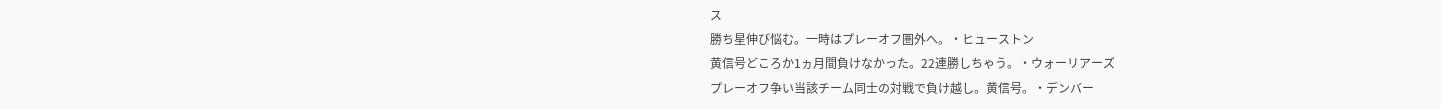ス
勝ち星伸び悩む。一時はプレーオフ圏外へ。・ヒューストン
黄信号どころか1ヵ月間負けなかった。22連勝しちゃう。・ウォーリアーズ
プレーオフ争い当該チーム同士の対戦で負け越し。黄信号。・デンバー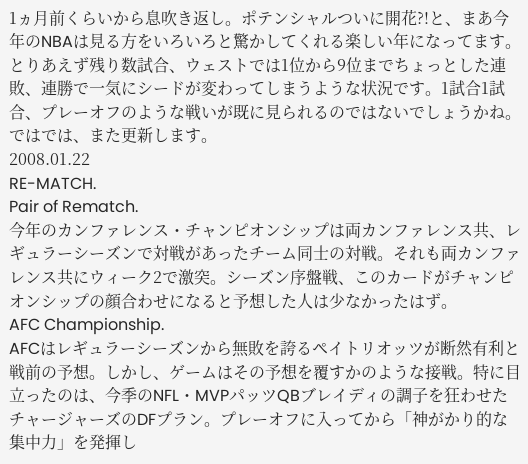1ヵ月前くらいから息吹き返し。ポテンシャルついに開花?!と、まあ今年のNBAは見る方をいろいろと驚かしてくれる楽しい年になってます。
とりあえず残り数試合、ウェストでは1位から9位までちょっとした連敗、連勝で一気にシードが変わってしまうような状況です。1試合1試合、プレーオフのような戦いが既に見られるのではないでしょうかね。ではでは、また更新します。
2008.01.22
RE-MATCH.
Pair of Rematch.
今年のカンファレンス・チャンピオンシップは両カンファレンス共、レギュラーシーズンで対戦があったチーム同士の対戦。それも両カンファレンス共にウィーク2で激突。シーズン序盤戦、このカードがチャンピオンシップの顔合わせになると予想した人は少なかったはず。
AFC Championship.
AFCはレギュラーシーズンから無敗を誇るペイトリオッツが断然有利と戦前の予想。しかし、ゲームはその予想を覆すかのような接戦。特に目立ったのは、今季のNFL・MVPパッツQBブレイディの調子を狂わせたチャージャーズのDFプラン。プレーオフに入ってから「神がかり的な集中力」を発揮し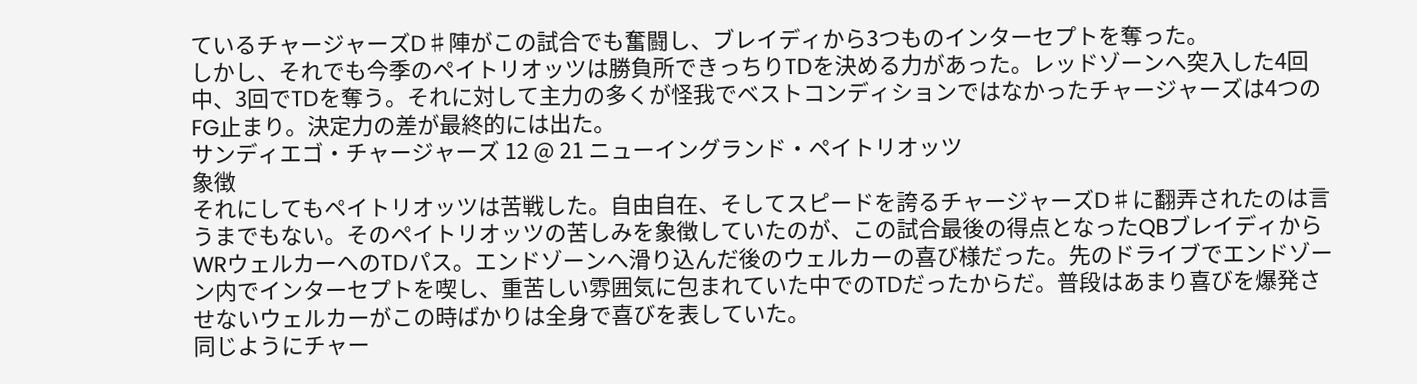ているチャージャーズD♯陣がこの試合でも奮闘し、ブレイディから3つものインターセプトを奪った。
しかし、それでも今季のペイトリオッツは勝負所できっちりTDを決める力があった。レッドゾーンへ突入した4回中、3回でTDを奪う。それに対して主力の多くが怪我でベストコンディションではなかったチャージャーズは4つのFG止まり。決定力の差が最終的には出た。
サンディエゴ・チャージャーズ 12 @ 21 ニューイングランド・ペイトリオッツ
象徴
それにしてもペイトリオッツは苦戦した。自由自在、そしてスピードを誇るチャージャーズD♯に翻弄されたのは言うまでもない。そのペイトリオッツの苦しみを象徴していたのが、この試合最後の得点となったQBブレイディからWRウェルカーへのTDパス。エンドゾーンへ滑り込んだ後のウェルカーの喜び様だった。先のドライブでエンドゾーン内でインターセプトを喫し、重苦しい雰囲気に包まれていた中でのTDだったからだ。普段はあまり喜びを爆発させないウェルカーがこの時ばかりは全身で喜びを表していた。
同じようにチャー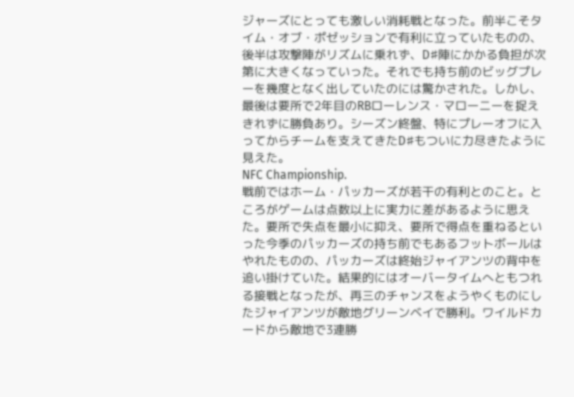ジャーズにとっても激しい消耗戦となった。前半こそタイム・オブ・ポゼッションで有利に立っていたものの、後半は攻撃陣がリズムに乗れず、D♯陣にかかる負担が次第に大きくなっていった。それでも持ち前のビッグプレーを幾度となく出していたのには驚かされた。しかし、最後は要所で2年目のRBローレンス・マローニーを捉えきれずに勝負あり。シーズン終盤、特にプレーオフに入ってからチームを支えてきたD♯もついに力尽きたように見えた。
NFC Championship.
戦前ではホーム・パッカーズが若干の有利とのこと。ところがゲームは点数以上に実力に差があるように思えた。要所で失点を最小に抑え、要所で得点を重ねるといった今季のパッカーズの持ち前でもあるフットボールはやれたものの、パッカーズは終始ジャイアンツの背中を追い掛けていた。結果的にはオーバータイムへともつれる接戦となったが、再三のチャンスをようやくものにしたジャイアンツが敵地グリーンベイで勝利。ワイルドカードから敵地で3連勝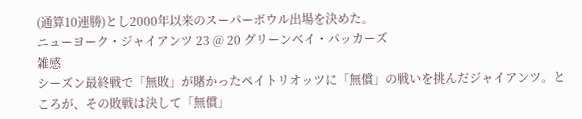(通算10連勝)とし2000年以来のスーパーボウル出場を決めた。
ニューヨーク・ジャイアンツ 23 @ 20 グリーンベイ・パッカーズ
雑感
シーズン最終戦で「無敗」が賭かったペイトリオッツに「無償」の戦いを挑んだジャイアンツ。ところが、その敗戦は決して「無償」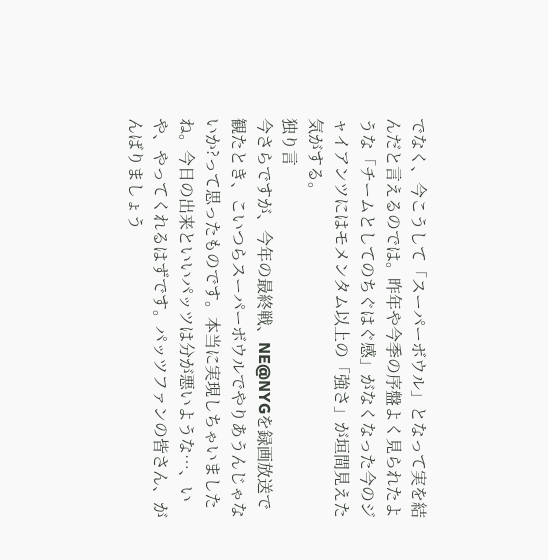でなく、今こうして「スーパーボウル」となって実を結んだと言えるのでは。昨年や今季の序盤よく見られたような「チームとしてのちぐはぐ感」がなくなった今のジャイアンツにはモメンタム以上の「強さ」が垣間見えた気がする。
独り言
今さらですが、今年の最終戦、NE@NYGを録画放送で観たとき、こいつらスーパーボウルでやりあうんじゃないか?って思ったものです。本当に実現しちゃいましたね。今日の出来といいパッツは分が悪いような…、いや、やってくれるはずです。パッツファンの皆さん、がんばりましょう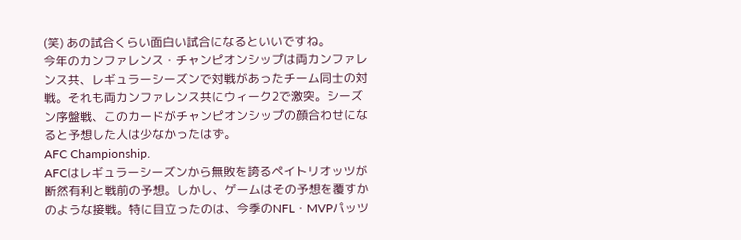(笑) あの試合くらい面白い試合になるといいですね。
今年のカンファレンス・チャンピオンシップは両カンファレンス共、レギュラーシーズンで対戦があったチーム同士の対戦。それも両カンファレンス共にウィーク2で激突。シーズン序盤戦、このカードがチャンピオンシップの顔合わせになると予想した人は少なかったはず。
AFC Championship.
AFCはレギュラーシーズンから無敗を誇るペイトリオッツが断然有利と戦前の予想。しかし、ゲームはその予想を覆すかのような接戦。特に目立ったのは、今季のNFL・MVPパッツ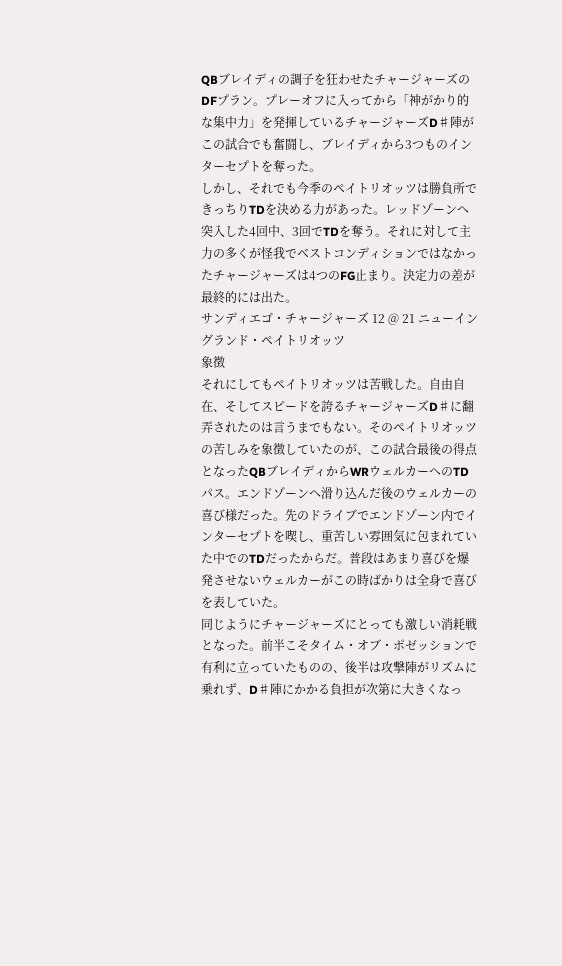QBブレイディの調子を狂わせたチャージャーズのDFプラン。プレーオフに入ってから「神がかり的な集中力」を発揮しているチャージャーズD♯陣がこの試合でも奮闘し、ブレイディから3つものインターセプトを奪った。
しかし、それでも今季のペイトリオッツは勝負所できっちりTDを決める力があった。レッドゾーンへ突入した4回中、3回でTDを奪う。それに対して主力の多くが怪我でベストコンディションではなかったチャージャーズは4つのFG止まり。決定力の差が最終的には出た。
サンディエゴ・チャージャーズ 12 @ 21 ニューイングランド・ペイトリオッツ
象徴
それにしてもペイトリオッツは苦戦した。自由自在、そしてスピードを誇るチャージャーズD♯に翻弄されたのは言うまでもない。そのペイトリオッツの苦しみを象徴していたのが、この試合最後の得点となったQBブレイディからWRウェルカーへのTDパス。エンドゾーンへ滑り込んだ後のウェルカーの喜び様だった。先のドライブでエンドゾーン内でインターセプトを喫し、重苦しい雰囲気に包まれていた中でのTDだったからだ。普段はあまり喜びを爆発させないウェルカーがこの時ばかりは全身で喜びを表していた。
同じようにチャージャーズにとっても激しい消耗戦となった。前半こそタイム・オブ・ポゼッションで有利に立っていたものの、後半は攻撃陣がリズムに乗れず、D♯陣にかかる負担が次第に大きくなっ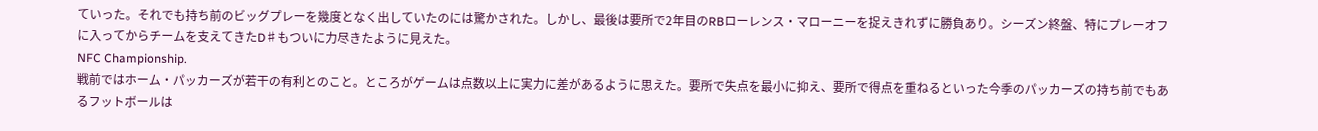ていった。それでも持ち前のビッグプレーを幾度となく出していたのには驚かされた。しかし、最後は要所で2年目のRBローレンス・マローニーを捉えきれずに勝負あり。シーズン終盤、特にプレーオフに入ってからチームを支えてきたD♯もついに力尽きたように見えた。
NFC Championship.
戦前ではホーム・パッカーズが若干の有利とのこと。ところがゲームは点数以上に実力に差があるように思えた。要所で失点を最小に抑え、要所で得点を重ねるといった今季のパッカーズの持ち前でもあるフットボールは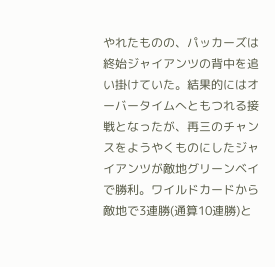やれたものの、パッカーズは終始ジャイアンツの背中を追い掛けていた。結果的にはオーバータイムへともつれる接戦となったが、再三のチャンスをようやくものにしたジャイアンツが敵地グリーンベイで勝利。ワイルドカードから敵地で3連勝(通算10連勝)と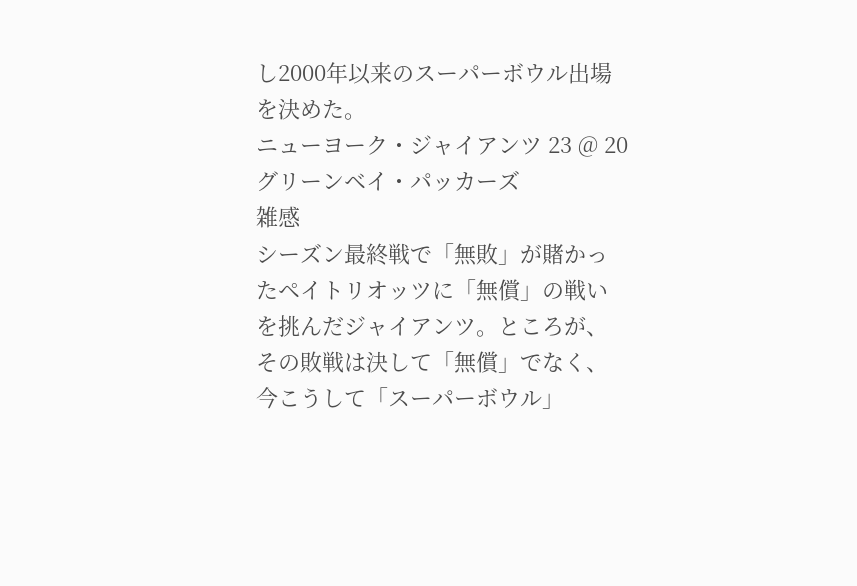し2000年以来のスーパーボウル出場を決めた。
ニューヨーク・ジャイアンツ 23 @ 20 グリーンベイ・パッカーズ
雑感
シーズン最終戦で「無敗」が賭かったペイトリオッツに「無償」の戦いを挑んだジャイアンツ。ところが、その敗戦は決して「無償」でなく、今こうして「スーパーボウル」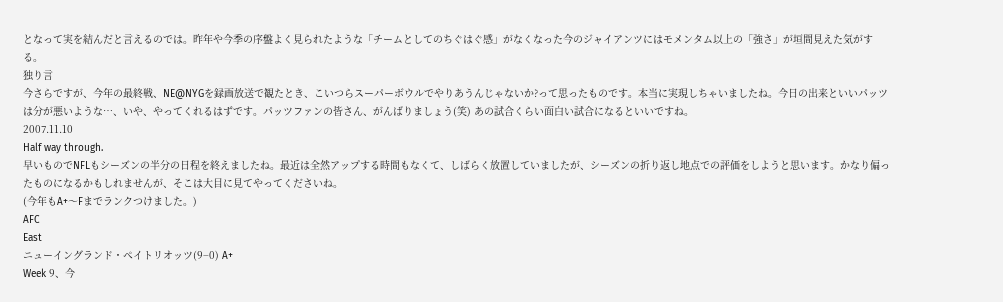となって実を結んだと言えるのでは。昨年や今季の序盤よく見られたような「チームとしてのちぐはぐ感」がなくなった今のジャイアンツにはモメンタム以上の「強さ」が垣間見えた気がする。
独り言
今さらですが、今年の最終戦、NE@NYGを録画放送で観たとき、こいつらスーパーボウルでやりあうんじゃないか?って思ったものです。本当に実現しちゃいましたね。今日の出来といいパッツは分が悪いような…、いや、やってくれるはずです。パッツファンの皆さん、がんばりましょう(笑) あの試合くらい面白い試合になるといいですね。
2007.11.10
Half way through.
早いものでNFLもシーズンの半分の日程を終えましたね。最近は全然アップする時間もなくて、しばらく放置していましたが、シーズンの折り返し地点での評価をしようと思います。かなり偏ったものになるかもしれませんが、そこは大目に見てやってくださいね。
(今年もA+〜Fまでランクつけました。)
AFC
East
ニューイングランド・ペイトリオッツ(9−0) A+
Week 9、今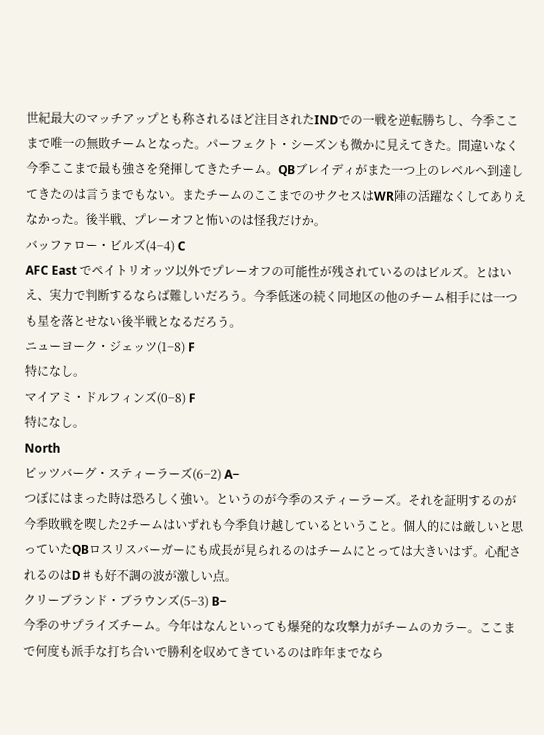世紀最大のマッチアップとも称されるほど注目されたINDでの一戦を逆転勝ちし、今季ここまで唯一の無敗チームとなった。パーフェクト・シーズンも微かに見えてきた。間違いなく今季ここまで最も強さを発揮してきたチーム。QBブレイディがまた一つ上のレベルへ到達してきたのは言うまでもない。またチームのここまでのサクセスはWR陣の活躍なくしてありえなかった。後半戦、プレーオフと怖いのは怪我だけか。
バッファロー・ビルズ(4−4) C
AFC East でペイトリオッツ以外でプレーオフの可能性が残されているのはビルズ。とはいえ、実力で判断するならば難しいだろう。今季低迷の続く同地区の他のチーム相手には一つも星を落とせない後半戦となるだろう。
ニューヨーク・ジェッツ(1−8) F
特になし。
マイアミ・ドルフィンズ(0−8) F
特になし。
North
ピッツバーグ・スティーラーズ(6−2) A−
つぼにはまった時は恐ろしく強い。というのが今季のスティーラーズ。それを証明するのが今季敗戦を喫した2チームはいずれも今季負け越しているということ。個人的には厳しいと思っていたQBロスリスバーガーにも成長が見られるのはチームにとっては大きいはず。心配されるのはD♯も好不調の波が激しい点。
クリーブランド・ブラウンズ(5−3) B−
今季のサプライズチーム。今年はなんといっても爆発的な攻撃力がチームのカラー。ここまで何度も派手な打ち合いで勝利を収めてきているのは昨年までなら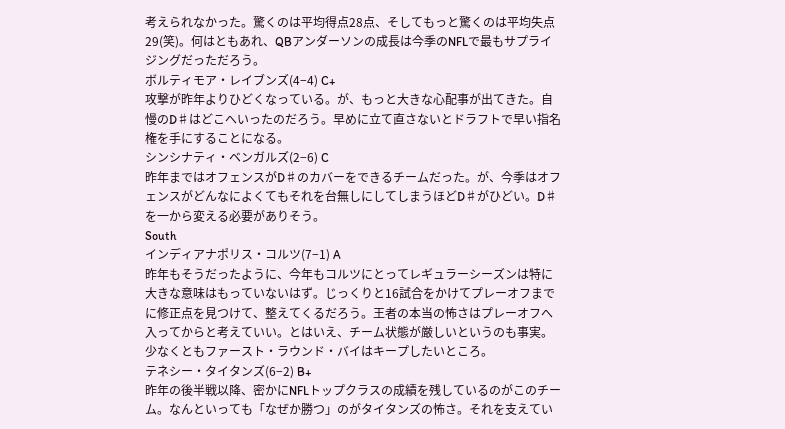考えられなかった。驚くのは平均得点28点、そしてもっと驚くのは平均失点29(笑)。何はともあれ、QBアンダーソンの成長は今季のNFLで最もサプライジングだっただろう。
ボルティモア・レイブンズ(4−4) C+
攻撃が昨年よりひどくなっている。が、もっと大きな心配事が出てきた。自慢のD♯はどこへいったのだろう。早めに立て直さないとドラフトで早い指名権を手にすることになる。
シンシナティ・ベンガルズ(2−6) C
昨年まではオフェンスがD♯のカバーをできるチームだった。が、今季はオフェンスがどんなによくてもそれを台無しにしてしまうほどD♯がひどい。D♯を一から変える必要がありそう。
South
インディアナポリス・コルツ(7−1) A
昨年もそうだったように、今年もコルツにとってレギュラーシーズンは特に大きな意味はもっていないはず。じっくりと16試合をかけてプレーオフまでに修正点を見つけて、整えてくるだろう。王者の本当の怖さはプレーオフへ入ってからと考えていい。とはいえ、チーム状態が厳しいというのも事実。少なくともファースト・ラウンド・バイはキープしたいところ。
テネシー・タイタンズ(6−2) B+
昨年の後半戦以降、密かにNFLトップクラスの成績を残しているのがこのチーム。なんといっても「なぜか勝つ」のがタイタンズの怖さ。それを支えてい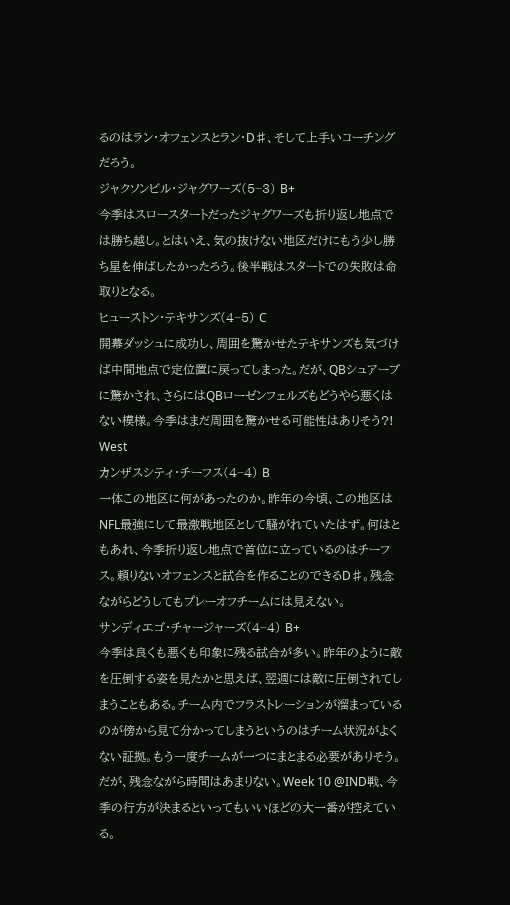るのはラン・オフェンスとラン・D♯、そして上手いコーチングだろう。
ジャクソンビル・ジャグワーズ(5−3) B+
今季はスロースタートだったジャグワーズも折り返し地点では勝ち越し。とはいえ、気の抜けない地区だけにもう少し勝ち星を伸ばしたかったろう。後半戦はスタートでの失敗は命取りとなる。
ヒューストン・テキサンズ(4−5) C
開幕ダッシュに成功し、周囲を驚かせたテキサンズも気づけば中間地点で定位置に戻ってしまった。だが、QBシュアーブに驚かされ、さらにはQBローゼンフェルズもどうやら悪くはない模様。今季はまだ周囲を驚かせる可能性はありそう?!
West
カンザスシティ・チーフス(4−4) B
一体この地区に何があったのか。昨年の今頃、この地区はNFL最強にして最激戦地区として騒がれていたはず。何はともあれ、今季折り返し地点で首位に立っているのはチーフス。頼りないオフェンスと試合を作ることのできるD♯。残念ながらどうしてもプレーオフチームには見えない。
サンディエゴ・チャージャーズ(4−4) B+
今季は良くも悪くも印象に残る試合が多い。昨年のように敵を圧倒する姿を見たかと思えば、翌週には敵に圧倒されてしまうこともある。チーム内でフラストレーションが溜まっているのが傍から見て分かってしまうというのはチーム状況がよくない証拠。もう一度チームが一つにまとまる必要がありそう。だが、残念ながら時間はあまりない。Week 10 @IND戦、今季の行方が決まるといってもいいほどの大一番が控えている。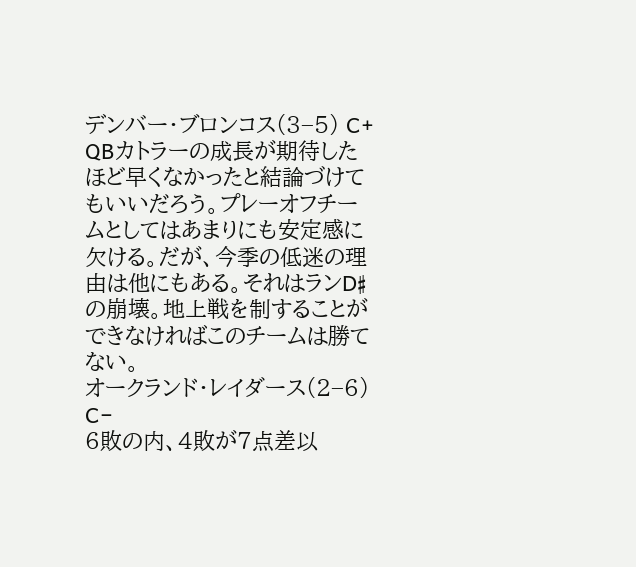デンバー・ブロンコス(3−5) C+
QBカトラーの成長が期待したほど早くなかったと結論づけてもいいだろう。プレーオフチームとしてはあまりにも安定感に欠ける。だが、今季の低迷の理由は他にもある。それはランD♯の崩壊。地上戦を制することができなければこのチームは勝てない。
オークランド・レイダース(2−6) C−
6敗の内、4敗が7点差以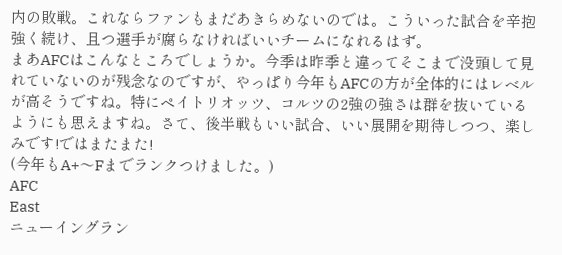内の敗戦。これならファンもまだあきらめないのでは。こういった試合を辛抱強く続け、且つ選手が腐らなければいいチームになれるはず。
まあAFCはこんなところでしょうか。今季は昨季と違ってそこまで没頭して見れていないのが残念なのですが、やっぱり今年もAFCの方が全体的にはレベルが高そうですね。特にペイトリオッツ、コルツの2強の強さは群を抜いているようにも思えますね。さて、後半戦もいい試合、いい展開を期待しつつ、楽しみです!ではまたまた!
(今年もA+〜Fまでランクつけました。)
AFC
East
ニューイングラン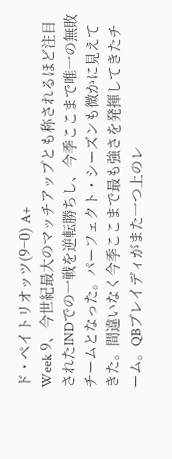ド・ペイトリオッツ(9−0) A+
Week 9、今世紀最大のマッチアップとも称されるほど注目されたINDでの一戦を逆転勝ちし、今季ここまで唯一の無敗チームとなった。パーフェクト・シーズンも微かに見えてきた。間違いなく今季ここまで最も強さを発揮してきたチーム。QBブレイディがまた一つ上のレ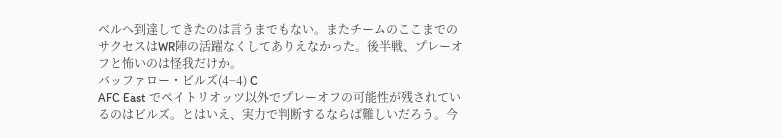ベルへ到達してきたのは言うまでもない。またチームのここまでのサクセスはWR陣の活躍なくしてありえなかった。後半戦、プレーオフと怖いのは怪我だけか。
バッファロー・ビルズ(4−4) C
AFC East でペイトリオッツ以外でプレーオフの可能性が残されているのはビルズ。とはいえ、実力で判断するならば難しいだろう。今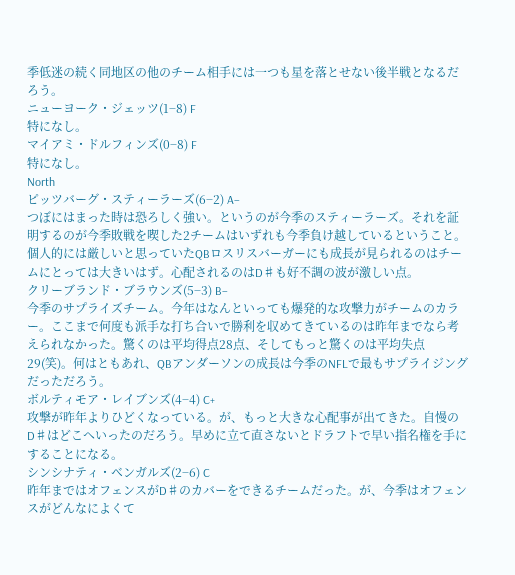季低迷の続く同地区の他のチーム相手には一つも星を落とせない後半戦となるだろう。
ニューヨーク・ジェッツ(1−8) F
特になし。
マイアミ・ドルフィンズ(0−8) F
特になし。
North
ピッツバーグ・スティーラーズ(6−2) A−
つぼにはまった時は恐ろしく強い。というのが今季のスティーラーズ。それを証明するのが今季敗戦を喫した2チームはいずれも今季負け越しているということ。個人的には厳しいと思っていたQBロスリスバーガーにも成長が見られるのはチームにとっては大きいはず。心配されるのはD♯も好不調の波が激しい点。
クリーブランド・ブラウンズ(5−3) B−
今季のサプライズチーム。今年はなんといっても爆発的な攻撃力がチームのカラー。ここまで何度も派手な打ち合いで勝利を収めてきているのは昨年までなら考えられなかった。驚くのは平均得点28点、そしてもっと驚くのは平均失点29(笑)。何はともあれ、QBアンダーソンの成長は今季のNFLで最もサプライジングだっただろう。
ボルティモア・レイブンズ(4−4) C+
攻撃が昨年よりひどくなっている。が、もっと大きな心配事が出てきた。自慢のD♯はどこへいったのだろう。早めに立て直さないとドラフトで早い指名権を手にすることになる。
シンシナティ・ベンガルズ(2−6) C
昨年まではオフェンスがD♯のカバーをできるチームだった。が、今季はオフェンスがどんなによくて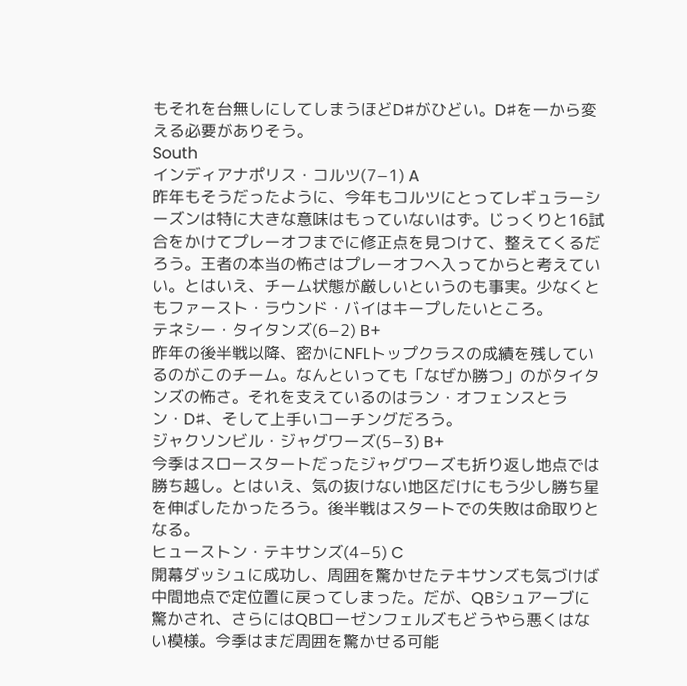もそれを台無しにしてしまうほどD♯がひどい。D♯を一から変える必要がありそう。
South
インディアナポリス・コルツ(7−1) A
昨年もそうだったように、今年もコルツにとってレギュラーシーズンは特に大きな意味はもっていないはず。じっくりと16試合をかけてプレーオフまでに修正点を見つけて、整えてくるだろう。王者の本当の怖さはプレーオフへ入ってからと考えていい。とはいえ、チーム状態が厳しいというのも事実。少なくともファースト・ラウンド・バイはキープしたいところ。
テネシー・タイタンズ(6−2) B+
昨年の後半戦以降、密かにNFLトップクラスの成績を残しているのがこのチーム。なんといっても「なぜか勝つ」のがタイタンズの怖さ。それを支えているのはラン・オフェンスとラン・D♯、そして上手いコーチングだろう。
ジャクソンビル・ジャグワーズ(5−3) B+
今季はスロースタートだったジャグワーズも折り返し地点では勝ち越し。とはいえ、気の抜けない地区だけにもう少し勝ち星を伸ばしたかったろう。後半戦はスタートでの失敗は命取りとなる。
ヒューストン・テキサンズ(4−5) C
開幕ダッシュに成功し、周囲を驚かせたテキサンズも気づけば中間地点で定位置に戻ってしまった。だが、QBシュアーブに驚かされ、さらにはQBローゼンフェルズもどうやら悪くはない模様。今季はまだ周囲を驚かせる可能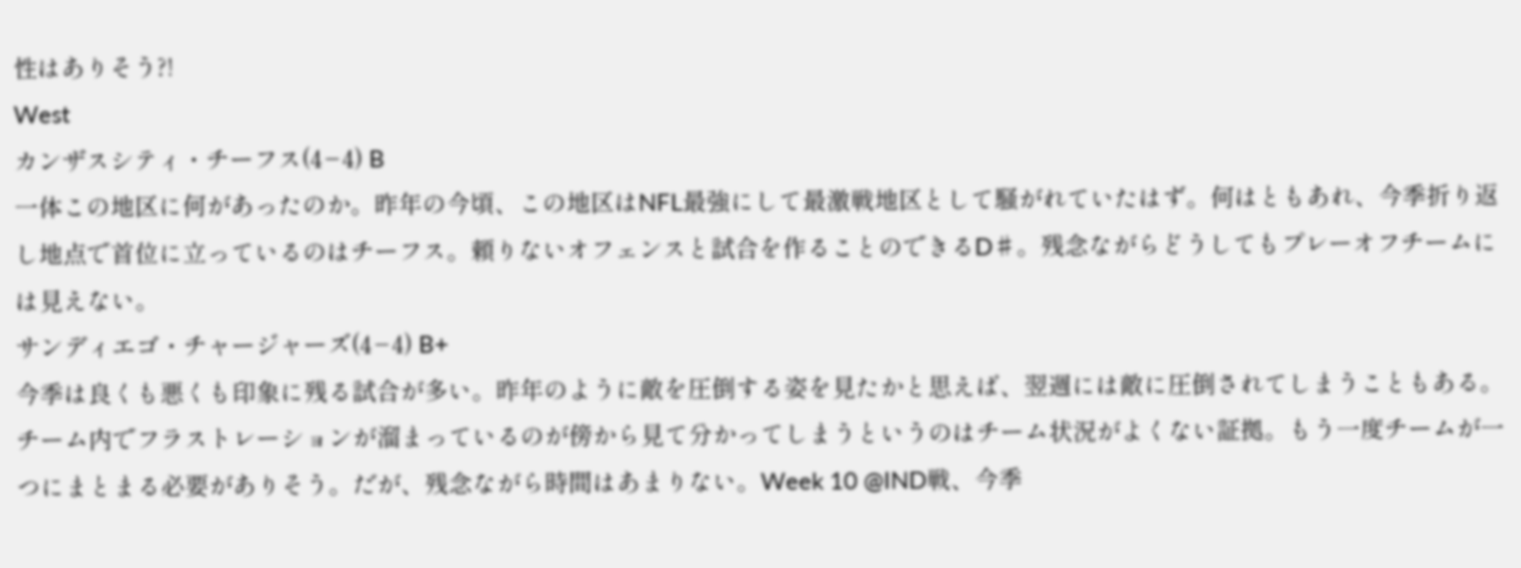性はありそう?!
West
カンザスシティ・チーフス(4−4) B
一体この地区に何があったのか。昨年の今頃、この地区はNFL最強にして最激戦地区として騒がれていたはず。何はともあれ、今季折り返し地点で首位に立っているのはチーフス。頼りないオフェンスと試合を作ることのできるD♯。残念ながらどうしてもプレーオフチームには見えない。
サンディエゴ・チャージャーズ(4−4) B+
今季は良くも悪くも印象に残る試合が多い。昨年のように敵を圧倒する姿を見たかと思えば、翌週には敵に圧倒されてしまうこともある。チーム内でフラストレーションが溜まっているのが傍から見て分かってしまうというのはチーム状況がよくない証拠。もう一度チームが一つにまとまる必要がありそう。だが、残念ながら時間はあまりない。Week 10 @IND戦、今季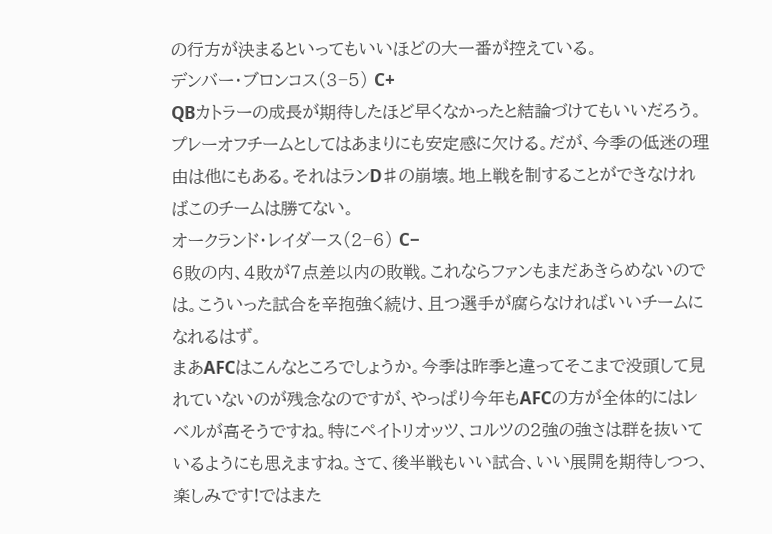の行方が決まるといってもいいほどの大一番が控えている。
デンバー・ブロンコス(3−5) C+
QBカトラーの成長が期待したほど早くなかったと結論づけてもいいだろう。プレーオフチームとしてはあまりにも安定感に欠ける。だが、今季の低迷の理由は他にもある。それはランD♯の崩壊。地上戦を制することができなければこのチームは勝てない。
オークランド・レイダース(2−6) C−
6敗の内、4敗が7点差以内の敗戦。これならファンもまだあきらめないのでは。こういった試合を辛抱強く続け、且つ選手が腐らなければいいチームになれるはず。
まあAFCはこんなところでしょうか。今季は昨季と違ってそこまで没頭して見れていないのが残念なのですが、やっぱり今年もAFCの方が全体的にはレベルが高そうですね。特にペイトリオッツ、コルツの2強の強さは群を抜いているようにも思えますね。さて、後半戦もいい試合、いい展開を期待しつつ、楽しみです!ではまた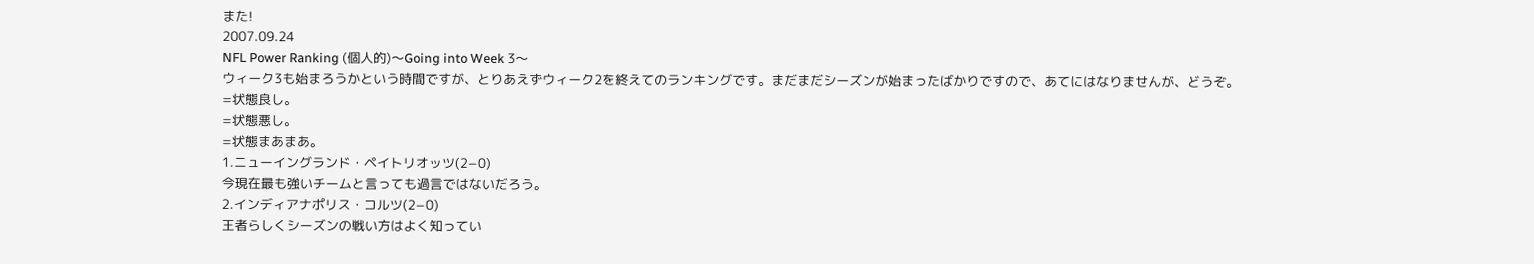また!
2007.09.24
NFL Power Ranking (個人的)〜Going into Week 3〜
ウィーク3も始まろうかという時間ですが、とりあえずウィーク2を終えてのランキングです。まだまだシーズンが始まったばかりですので、あてにはなりませんが、どうぞ。
=状態良し。
=状態悪し。
=状態まあまあ。
1.ニューイングランド・ペイトリオッツ(2−0)
今現在最も強いチームと言っても過言ではないだろう。
2.インディアナポリス・コルツ(2−0)
王者らしくシーズンの戦い方はよく知ってい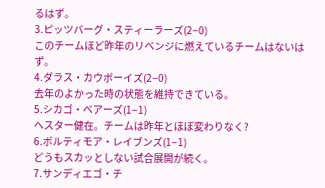るはず。
3.ピッツバーグ・スティーラーズ(2−0)
このチームほど昨年のリベンジに燃えているチームはないはず。
4.ダラス・カウボーイズ(2−0)
去年のよかった時の状態を維持できている。
5.シカゴ・ベアーズ(1−1)
ヘスター健在。チームは昨年とほぼ変わりなく?
6.ボルティモア・レイブンズ(1−1)
どうもスカッとしない試合展開が続く。
7.サンディエゴ・チ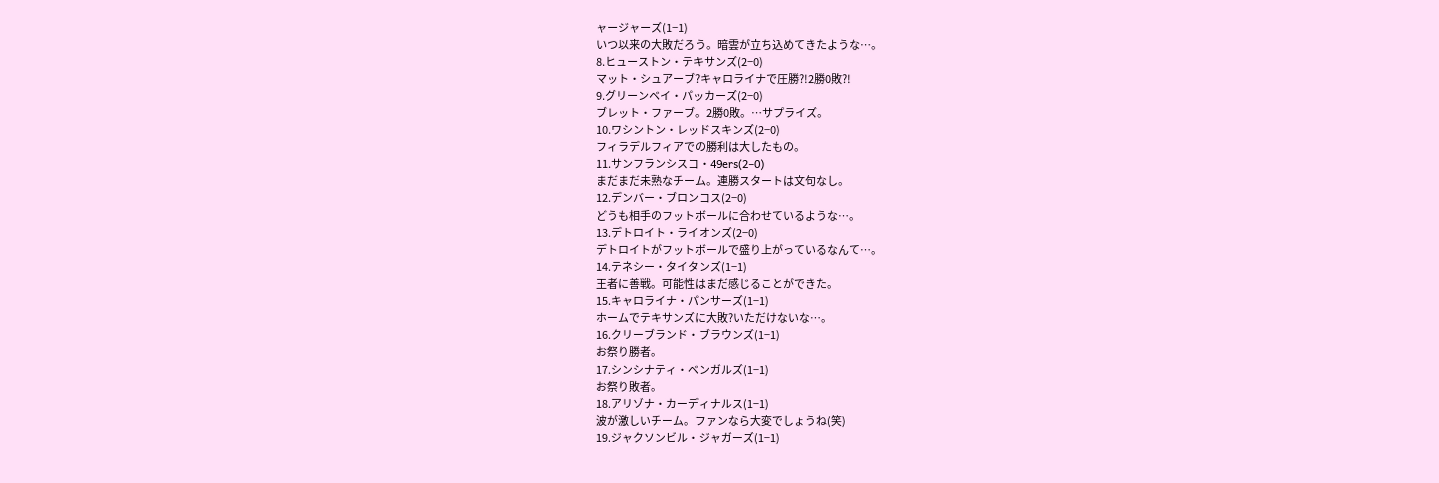ャージャーズ(1−1)
いつ以来の大敗だろう。暗雲が立ち込めてきたような…。
8.ヒューストン・テキサンズ(2−0)
マット・シュアーブ?キャロライナで圧勝?!2勝0敗?!
9.グリーンベイ・パッカーズ(2−0)
ブレット・ファーブ。2勝0敗。…サプライズ。
10.ワシントン・レッドスキンズ(2−0)
フィラデルフィアでの勝利は大したもの。
11.サンフランシスコ・49ers(2−0)
まだまだ未熟なチーム。連勝スタートは文句なし。
12.デンバー・ブロンコス(2−0)
どうも相手のフットボールに合わせているような…。
13.デトロイト・ライオンズ(2−0)
デトロイトがフットボールで盛り上がっているなんて…。
14.テネシー・タイタンズ(1−1)
王者に善戦。可能性はまだ感じることができた。
15.キャロライナ・パンサーズ(1−1)
ホームでテキサンズに大敗?いただけないな…。
16.クリーブランド・ブラウンズ(1−1)
お祭り勝者。
17.シンシナティ・ベンガルズ(1−1)
お祭り敗者。
18.アリゾナ・カーディナルス(1−1)
波が激しいチーム。ファンなら大変でしょうね(笑)
19.ジャクソンビル・ジャガーズ(1−1)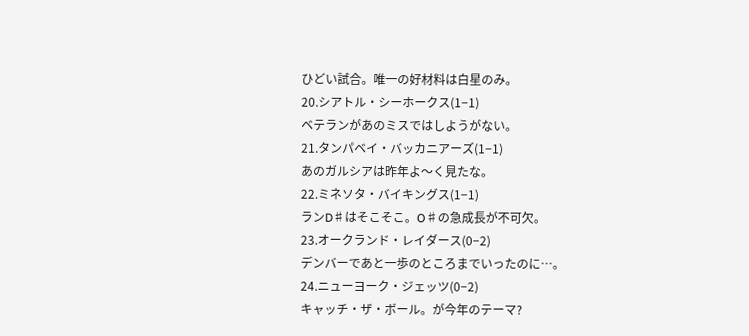ひどい試合。唯一の好材料は白星のみ。
20.シアトル・シーホークス(1−1)
ベテランがあのミスではしようがない。
21.タンパベイ・バッカニアーズ(1−1)
あのガルシアは昨年よ〜く見たな。
22.ミネソタ・バイキングス(1−1)
ランD♯はそこそこ。O♯の急成長が不可欠。
23.オークランド・レイダース(0−2)
デンバーであと一歩のところまでいったのに…。
24.ニューヨーク・ジェッツ(0−2)
キャッチ・ザ・ボール。が今年のテーマ?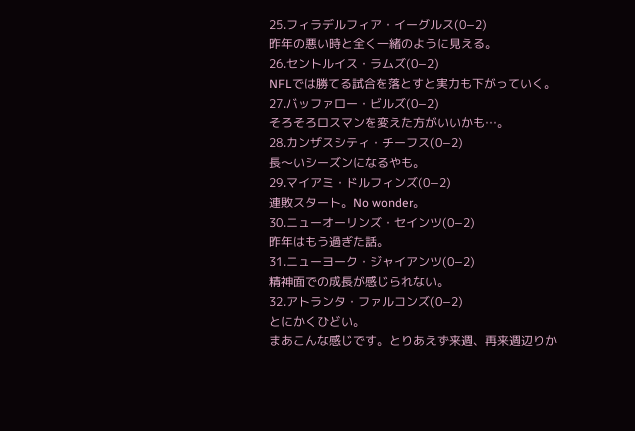25.フィラデルフィア・イーグルス(0−2)
昨年の悪い時と全く一緒のように見える。
26.セントルイス・ラムズ(0−2)
NFLでは勝てる試合を落とすと実力も下がっていく。
27.バッファロー・ビルズ(0−2)
そろそろロスマンを変えた方がいいかも…。
28.カンザスシティ・チーフス(0−2)
長〜いシーズンになるやも。
29.マイアミ・ドルフィンズ(0−2)
連敗スタート。No wonder。
30.ニューオーリンズ・セインツ(0−2)
昨年はもう過ぎた話。
31.ニューヨーク・ジャイアンツ(0−2)
精神面での成長が感じられない。
32.アトランタ・ファルコンズ(0−2)
とにかくひどい。
まあこんな感じです。とりあえず来週、再来週辺りか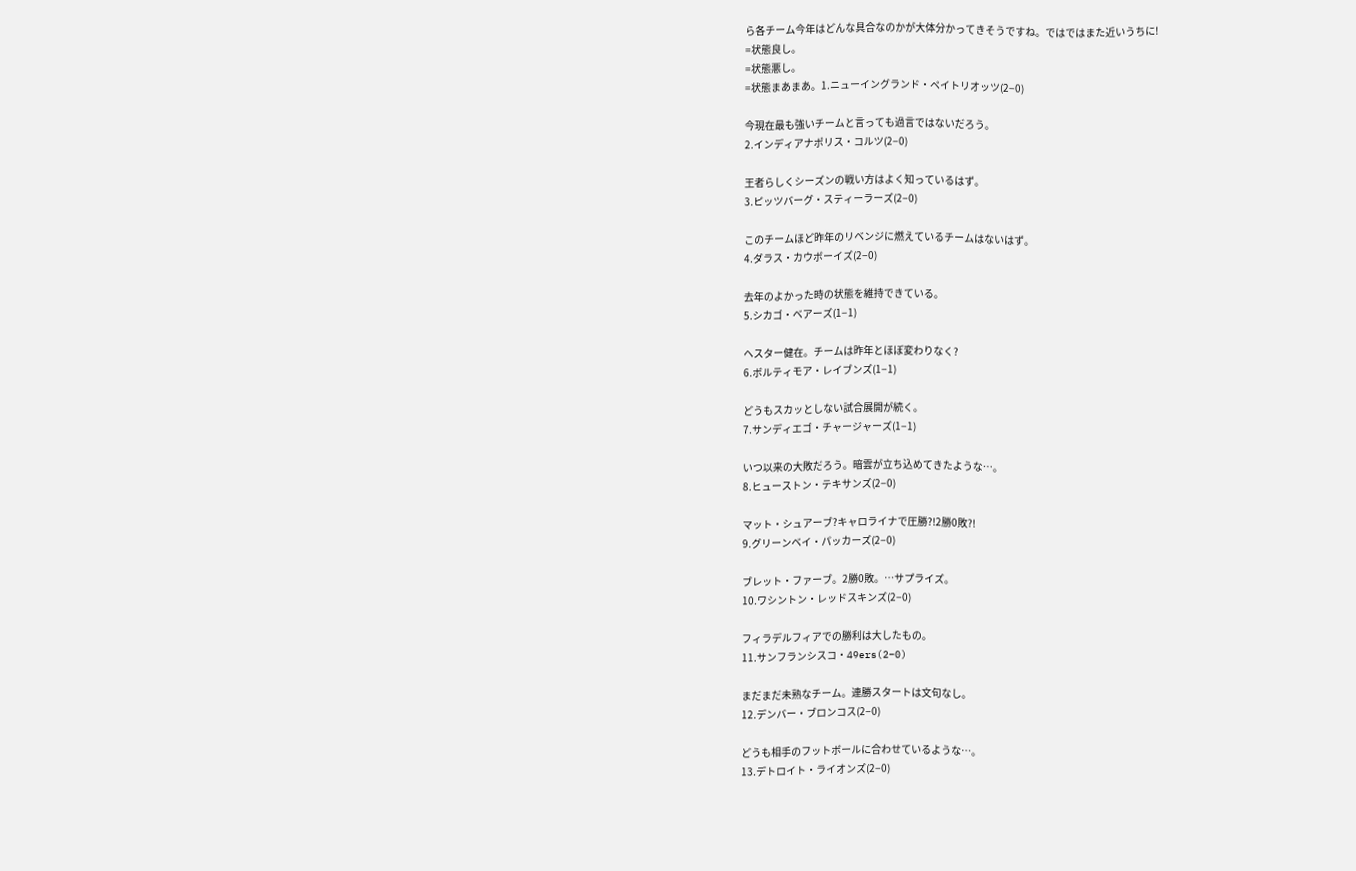ら各チーム今年はどんな具合なのかが大体分かってきそうですね。ではではまた近いうちに!
=状態良し。
=状態悪し。
=状態まあまあ。1.ニューイングランド・ペイトリオッツ(2−0)

今現在最も強いチームと言っても過言ではないだろう。
2.インディアナポリス・コルツ(2−0)

王者らしくシーズンの戦い方はよく知っているはず。
3.ピッツバーグ・スティーラーズ(2−0)

このチームほど昨年のリベンジに燃えているチームはないはず。
4.ダラス・カウボーイズ(2−0)

去年のよかった時の状態を維持できている。
5.シカゴ・ベアーズ(1−1)

ヘスター健在。チームは昨年とほぼ変わりなく?
6.ボルティモア・レイブンズ(1−1)

どうもスカッとしない試合展開が続く。
7.サンディエゴ・チャージャーズ(1−1)

いつ以来の大敗だろう。暗雲が立ち込めてきたような…。
8.ヒューストン・テキサンズ(2−0)

マット・シュアーブ?キャロライナで圧勝?!2勝0敗?!
9.グリーンベイ・パッカーズ(2−0)

ブレット・ファーブ。2勝0敗。…サプライズ。
10.ワシントン・レッドスキンズ(2−0)

フィラデルフィアでの勝利は大したもの。
11.サンフランシスコ・49ers(2−0)

まだまだ未熟なチーム。連勝スタートは文句なし。
12.デンバー・ブロンコス(2−0)

どうも相手のフットボールに合わせているような…。
13.デトロイト・ライオンズ(2−0)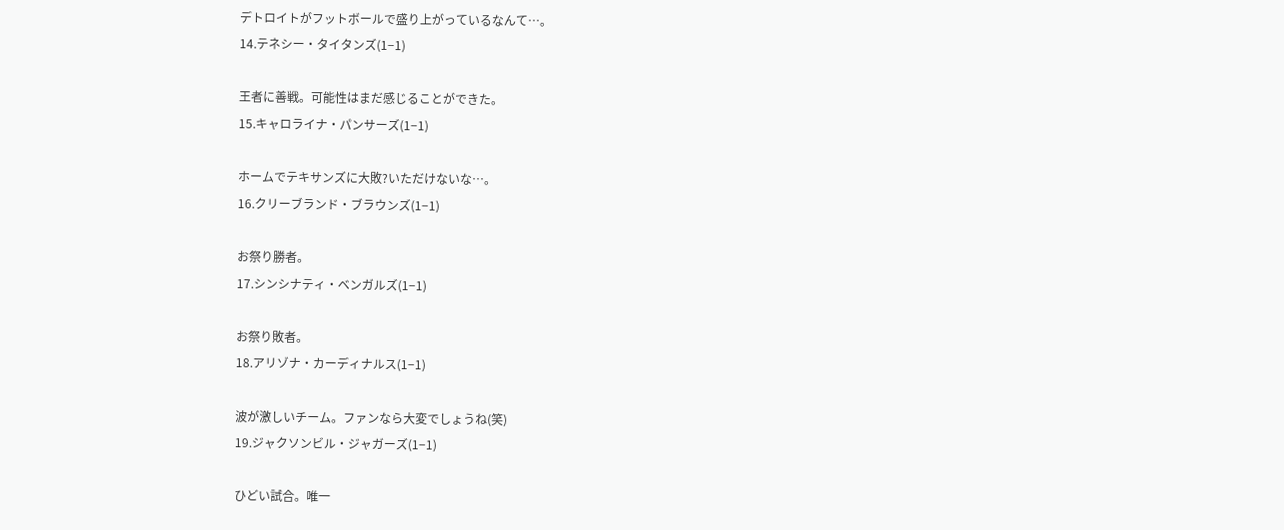デトロイトがフットボールで盛り上がっているなんて…。
14.テネシー・タイタンズ(1−1)

王者に善戦。可能性はまだ感じることができた。
15.キャロライナ・パンサーズ(1−1)

ホームでテキサンズに大敗?いただけないな…。
16.クリーブランド・ブラウンズ(1−1)

お祭り勝者。
17.シンシナティ・ベンガルズ(1−1)

お祭り敗者。
18.アリゾナ・カーディナルス(1−1)

波が激しいチーム。ファンなら大変でしょうね(笑)
19.ジャクソンビル・ジャガーズ(1−1)

ひどい試合。唯一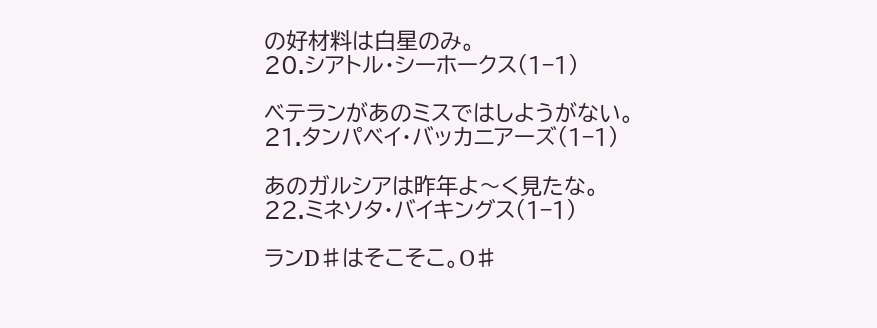の好材料は白星のみ。
20.シアトル・シーホークス(1−1)

ベテランがあのミスではしようがない。
21.タンパベイ・バッカニアーズ(1−1)

あのガルシアは昨年よ〜く見たな。
22.ミネソタ・バイキングス(1−1)

ランD♯はそこそこ。O♯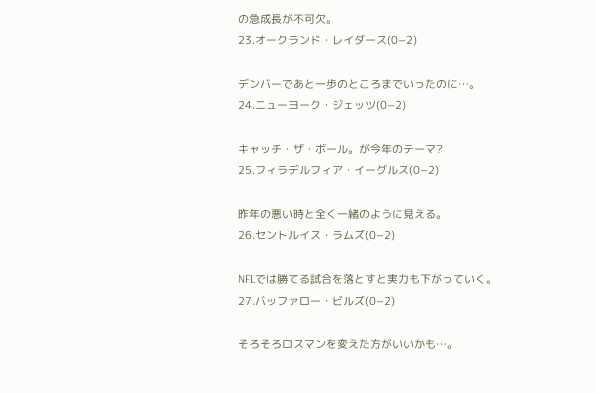の急成長が不可欠。
23.オークランド・レイダース(0−2)

デンバーであと一歩のところまでいったのに…。
24.ニューヨーク・ジェッツ(0−2)

キャッチ・ザ・ボール。が今年のテーマ?
25.フィラデルフィア・イーグルス(0−2)

昨年の悪い時と全く一緒のように見える。
26.セントルイス・ラムズ(0−2)

NFLでは勝てる試合を落とすと実力も下がっていく。
27.バッファロー・ビルズ(0−2)

そろそろロスマンを変えた方がいいかも…。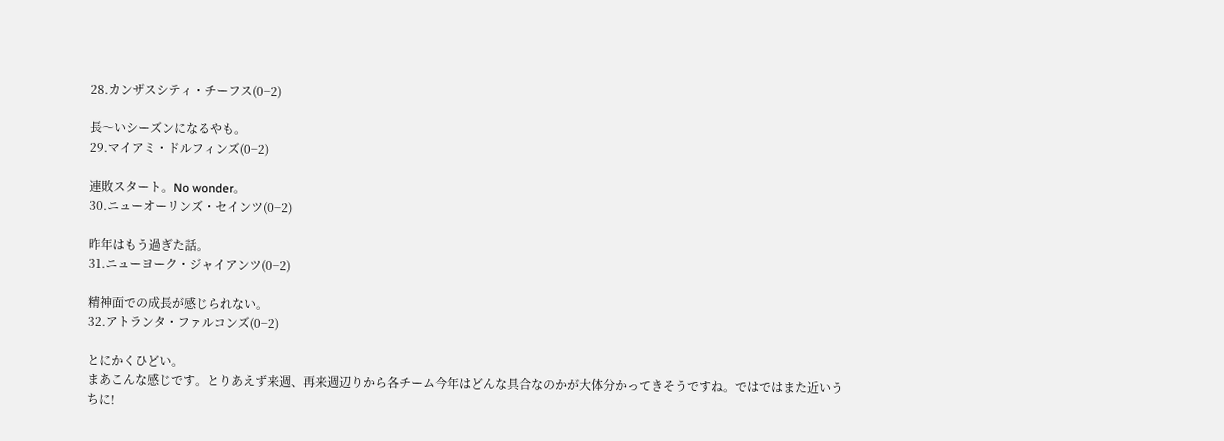28.カンザスシティ・チーフス(0−2)

長〜いシーズンになるやも。
29.マイアミ・ドルフィンズ(0−2)

連敗スタート。No wonder。
30.ニューオーリンズ・セインツ(0−2)

昨年はもう過ぎた話。
31.ニューヨーク・ジャイアンツ(0−2)

精神面での成長が感じられない。
32.アトランタ・ファルコンズ(0−2)

とにかくひどい。
まあこんな感じです。とりあえず来週、再来週辺りから各チーム今年はどんな具合なのかが大体分かってきそうですね。ではではまた近いうちに!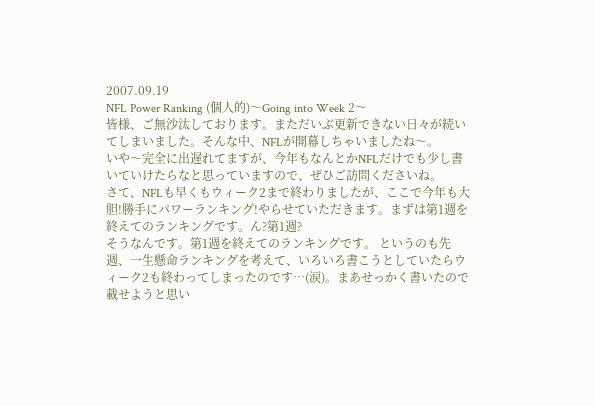2007.09.19
NFL Power Ranking (個人的)〜Going into Week 2〜
皆様、ご無沙汰しております。まただいぶ更新できない日々が続いてしまいました。そんな中、NFLが開幕しちゃいましたね〜。
いや〜完全に出遅れてますが、今年もなんとかNFLだけでも少し書いていけたらなと思っていますので、ぜひご訪問くださいね。
さて、NFLも早くもウィーク2まで終わりましたが、ここで今年も大胆!勝手にパワーランキング!やらせていただきます。まずは第1週を終えてのランキングです。ん?第1週?
そうなんです。第1週を終えてのランキングです。 というのも先週、一生懸命ランキングを考えて、いろいろ書こうとしていたらウィーク2も終わってしまったのです…(涙)。まあせっかく書いたので載せようと思い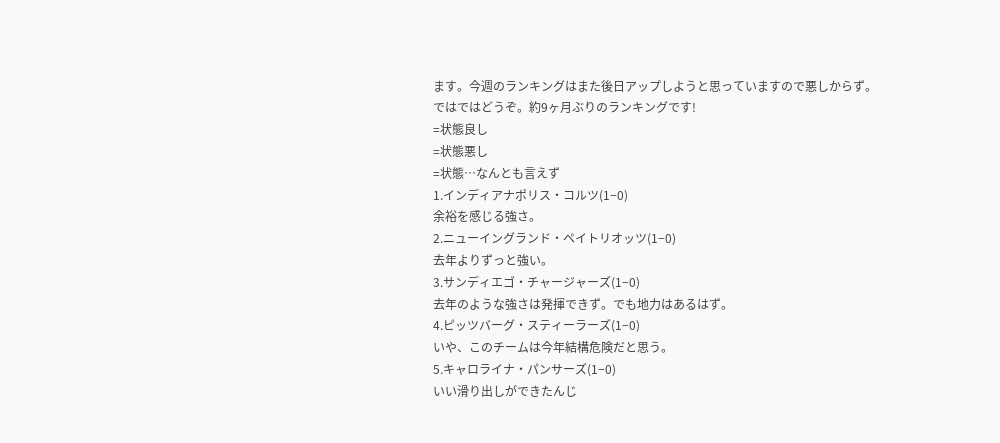ます。今週のランキングはまた後日アップしようと思っていますので悪しからず。
ではではどうぞ。約9ヶ月ぶりのランキングです!
=状態良し
=状態悪し
=状態…なんとも言えず
1.インディアナポリス・コルツ(1−0)
余裕を感じる強さ。
2.ニューイングランド・ペイトリオッツ(1−0)
去年よりずっと強い。
3.サンディエゴ・チャージャーズ(1−0)
去年のような強さは発揮できず。でも地力はあるはず。
4.ピッツバーグ・スティーラーズ(1−0)
いや、このチームは今年結構危険だと思う。
5.キャロライナ・パンサーズ(1−0)
いい滑り出しができたんじ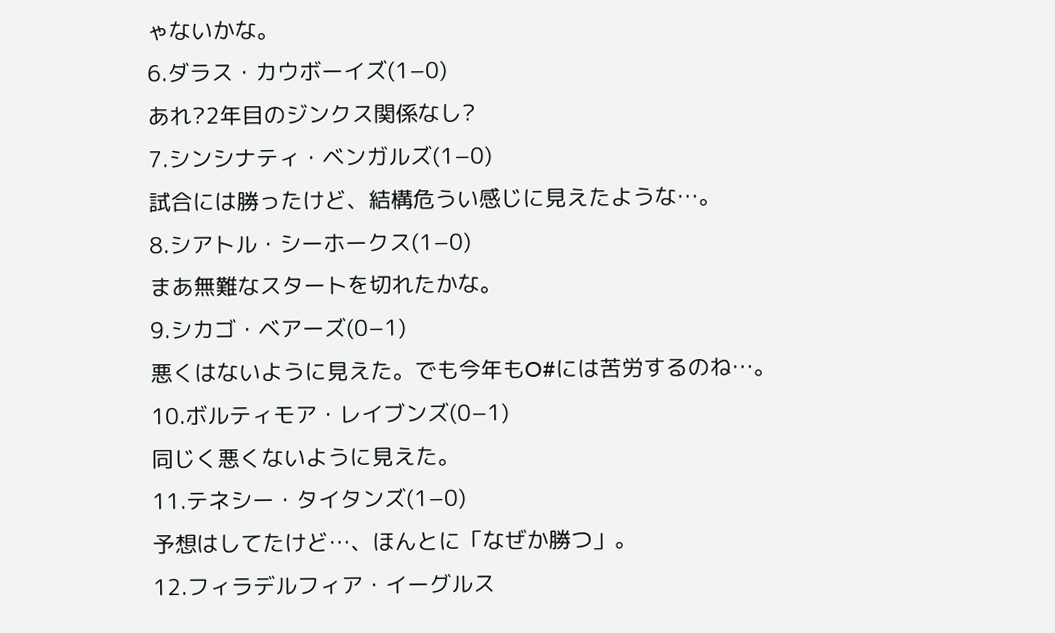ゃないかな。
6.ダラス・カウボーイズ(1−0)
あれ?2年目のジンクス関係なし?
7.シンシナティ・ベンガルズ(1−0)
試合には勝ったけど、結構危うい感じに見えたような…。
8.シアトル・シーホークス(1−0)
まあ無難なスタートを切れたかな。
9.シカゴ・ベアーズ(0−1)
悪くはないように見えた。でも今年もO#には苦労するのね…。
10.ボルティモア・レイブンズ(0−1)
同じく悪くないように見えた。
11.テネシー・タイタンズ(1−0)
予想はしてたけど…、ほんとに「なぜか勝つ」。
12.フィラデルフィア・イーグルス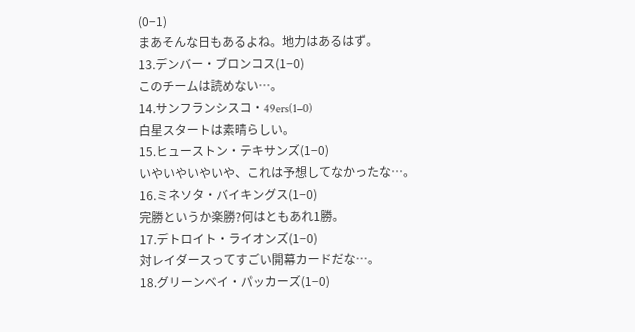(0−1)
まあそんな日もあるよね。地力はあるはず。
13.デンバー・ブロンコス(1−0)
このチームは読めない…。
14.サンフランシスコ・49ers(1−0)
白星スタートは素晴らしい。
15.ヒューストン・テキサンズ(1−0)
いやいやいやいや、これは予想してなかったな…。
16.ミネソタ・バイキングス(1−0)
完勝というか楽勝?何はともあれ1勝。
17.デトロイト・ライオンズ(1−0)
対レイダースってすごい開幕カードだな…。
18.グリーンベイ・パッカーズ(1−0)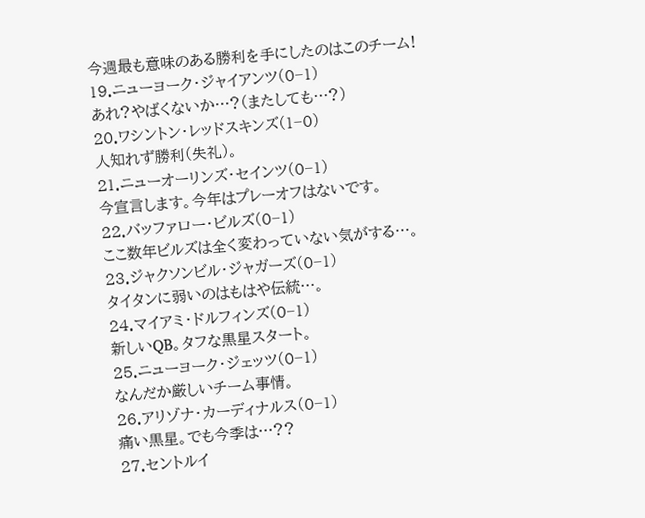今週最も意味のある勝利を手にしたのはこのチーム!
19.ニューヨーク・ジャイアンツ(0−1)
あれ?やばくないか…?(またしても…?)
20.ワシントン・レッドスキンズ(1−0)
人知れず勝利(失礼)。
21.ニューオーリンズ・セインツ(0−1)
今宣言します。今年はプレーオフはないです。
22.バッファロー・ビルズ(0−1)
ここ数年ビルズは全く変わっていない気がする…。
23.ジャクソンビル・ジャガーズ(0−1)
タイタンに弱いのはもはや伝統…。
24.マイアミ・ドルフィンズ(0−1)
新しいQB。タフな黒星スタート。
25.ニューヨーク・ジェッツ(0−1)
なんだか厳しいチーム事情。
26.アリゾナ・カーディナルス(0−1)
痛い黒星。でも今季は…??
27.セントルイ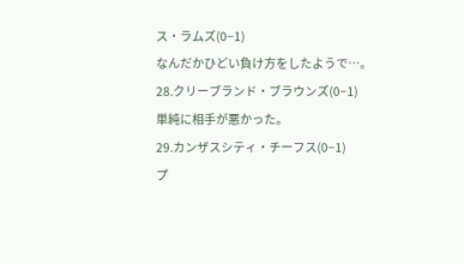ス・ラムズ(0−1)
なんだかひどい負け方をしたようで…。
28.クリーブランド・ブラウンズ(0−1)
単純に相手が悪かった。
29.カンザスシティ・チーフス(0−1)
プ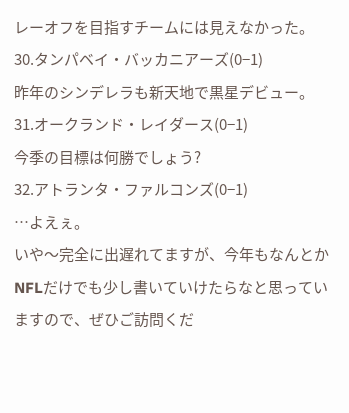レーオフを目指すチームには見えなかった。
30.タンパベイ・バッカニアーズ(0−1)
昨年のシンデレラも新天地で黒星デビュー。
31.オークランド・レイダース(0−1)
今季の目標は何勝でしょう?
32.アトランタ・ファルコンズ(0−1)
…よえぇ。
いや〜完全に出遅れてますが、今年もなんとかNFLだけでも少し書いていけたらなと思っていますので、ぜひご訪問くだ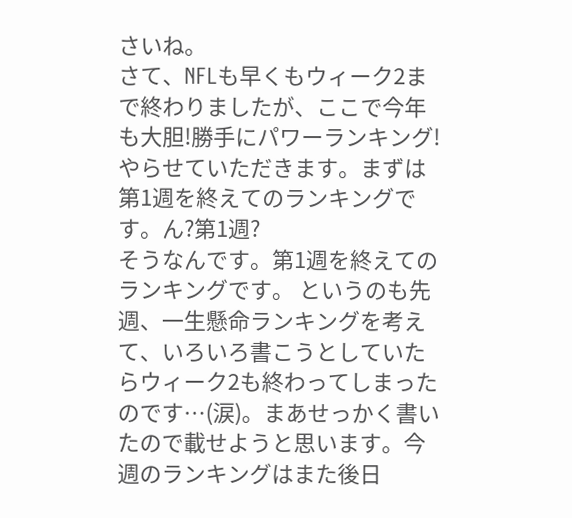さいね。
さて、NFLも早くもウィーク2まで終わりましたが、ここで今年も大胆!勝手にパワーランキング!やらせていただきます。まずは第1週を終えてのランキングです。ん?第1週?
そうなんです。第1週を終えてのランキングです。 というのも先週、一生懸命ランキングを考えて、いろいろ書こうとしていたらウィーク2も終わってしまったのです…(涙)。まあせっかく書いたので載せようと思います。今週のランキングはまた後日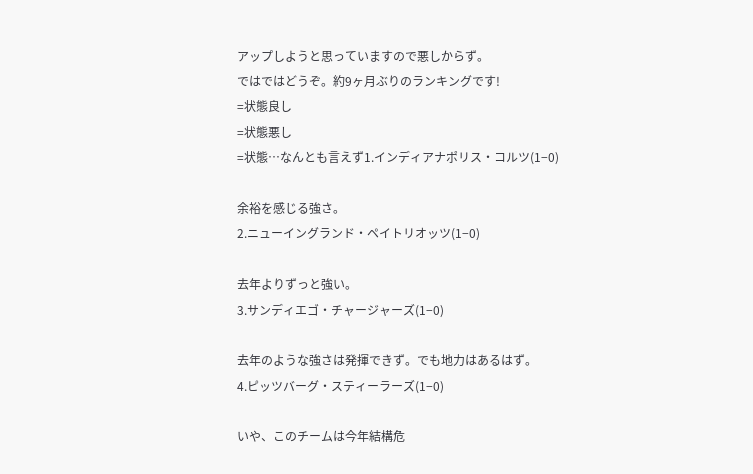アップしようと思っていますので悪しからず。
ではではどうぞ。約9ヶ月ぶりのランキングです!
=状態良し
=状態悪し
=状態…なんとも言えず1.インディアナポリス・コルツ(1−0)

余裕を感じる強さ。
2.ニューイングランド・ペイトリオッツ(1−0)

去年よりずっと強い。
3.サンディエゴ・チャージャーズ(1−0)

去年のような強さは発揮できず。でも地力はあるはず。
4.ピッツバーグ・スティーラーズ(1−0)

いや、このチームは今年結構危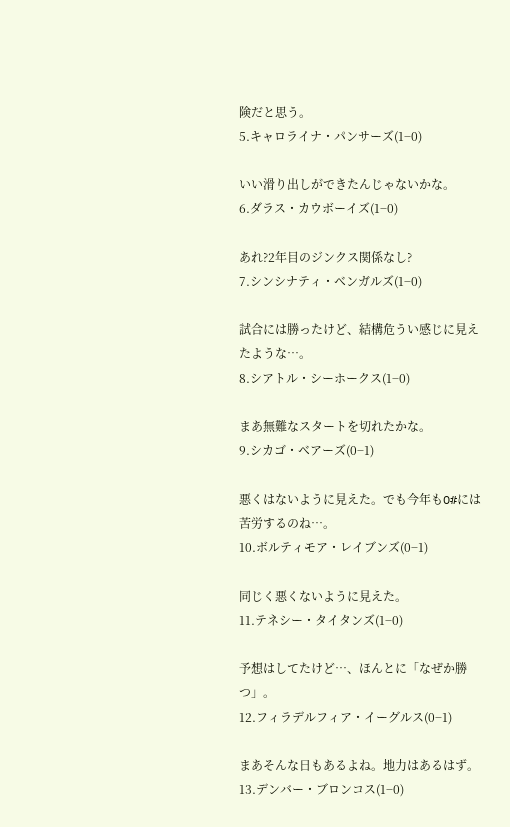険だと思う。
5.キャロライナ・パンサーズ(1−0)

いい滑り出しができたんじゃないかな。
6.ダラス・カウボーイズ(1−0)

あれ?2年目のジンクス関係なし?
7.シンシナティ・ベンガルズ(1−0)

試合には勝ったけど、結構危うい感じに見えたような…。
8.シアトル・シーホークス(1−0)

まあ無難なスタートを切れたかな。
9.シカゴ・ベアーズ(0−1)

悪くはないように見えた。でも今年もO#には苦労するのね…。
10.ボルティモア・レイブンズ(0−1)

同じく悪くないように見えた。
11.テネシー・タイタンズ(1−0)

予想はしてたけど…、ほんとに「なぜか勝つ」。
12.フィラデルフィア・イーグルス(0−1)

まあそんな日もあるよね。地力はあるはず。
13.デンバー・ブロンコス(1−0)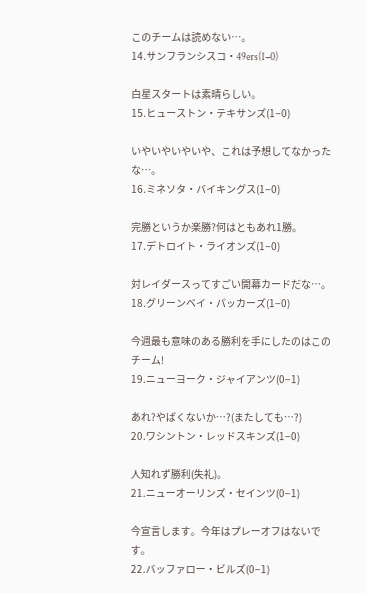このチームは読めない…。
14.サンフランシスコ・49ers(1−0)

白星スタートは素晴らしい。
15.ヒューストン・テキサンズ(1−0)

いやいやいやいや、これは予想してなかったな…。
16.ミネソタ・バイキングス(1−0)

完勝というか楽勝?何はともあれ1勝。
17.デトロイト・ライオンズ(1−0)

対レイダースってすごい開幕カードだな…。
18.グリーンベイ・パッカーズ(1−0)

今週最も意味のある勝利を手にしたのはこのチーム!
19.ニューヨーク・ジャイアンツ(0−1)

あれ?やばくないか…?(またしても…?)
20.ワシントン・レッドスキンズ(1−0)

人知れず勝利(失礼)。
21.ニューオーリンズ・セインツ(0−1)

今宣言します。今年はプレーオフはないです。
22.バッファロー・ビルズ(0−1)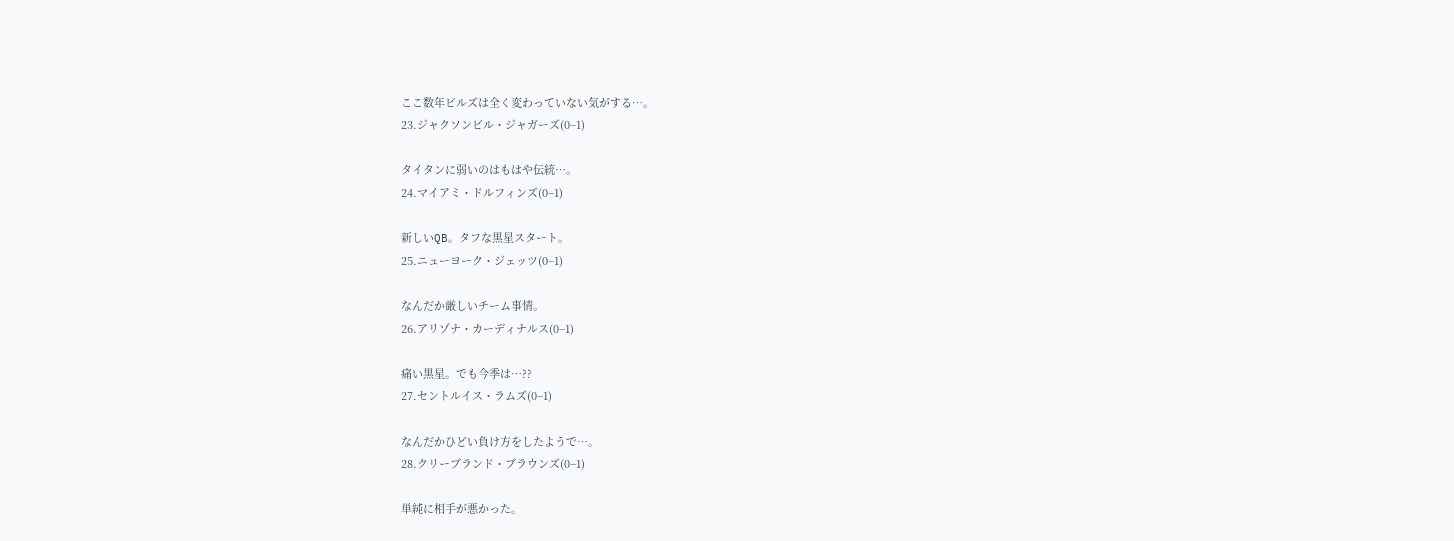ここ数年ビルズは全く変わっていない気がする…。
23.ジャクソンビル・ジャガーズ(0−1)

タイタンに弱いのはもはや伝統…。
24.マイアミ・ドルフィンズ(0−1)

新しいQB。タフな黒星スタート。
25.ニューヨーク・ジェッツ(0−1)

なんだか厳しいチーム事情。
26.アリゾナ・カーディナルス(0−1)

痛い黒星。でも今季は…??
27.セントルイス・ラムズ(0−1)

なんだかひどい負け方をしたようで…。
28.クリーブランド・ブラウンズ(0−1)

単純に相手が悪かった。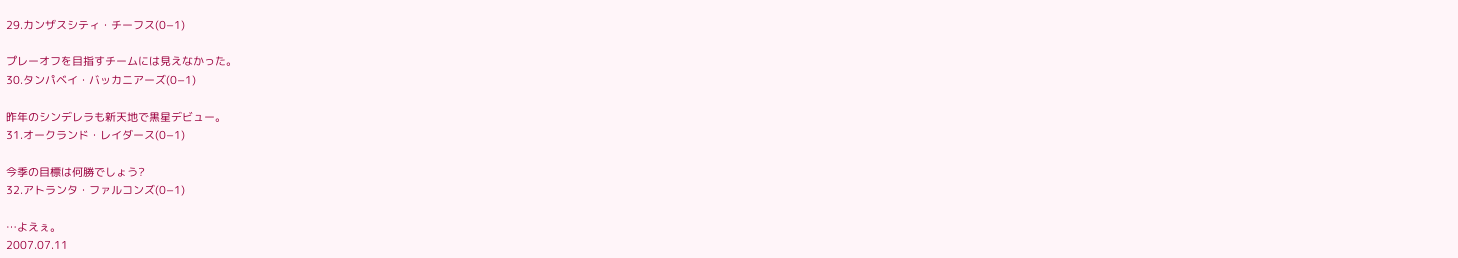29.カンザスシティ・チーフス(0−1)

プレーオフを目指すチームには見えなかった。
30.タンパベイ・バッカニアーズ(0−1)

昨年のシンデレラも新天地で黒星デビュー。
31.オークランド・レイダース(0−1)

今季の目標は何勝でしょう?
32.アトランタ・ファルコンズ(0−1)

…よえぇ。
2007.07.11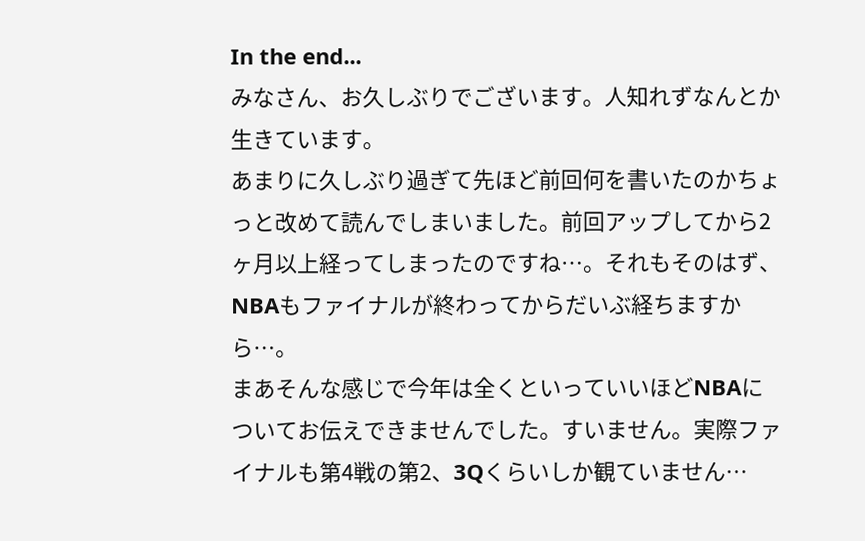In the end...
みなさん、お久しぶりでございます。人知れずなんとか生きています。
あまりに久しぶり過ぎて先ほど前回何を書いたのかちょっと改めて読んでしまいました。前回アップしてから2ヶ月以上経ってしまったのですね…。それもそのはず、NBAもファイナルが終わってからだいぶ経ちますから…。
まあそんな感じで今年は全くといっていいほどNBAについてお伝えできませんでした。すいません。実際ファイナルも第4戦の第2、3Qくらいしか観ていません…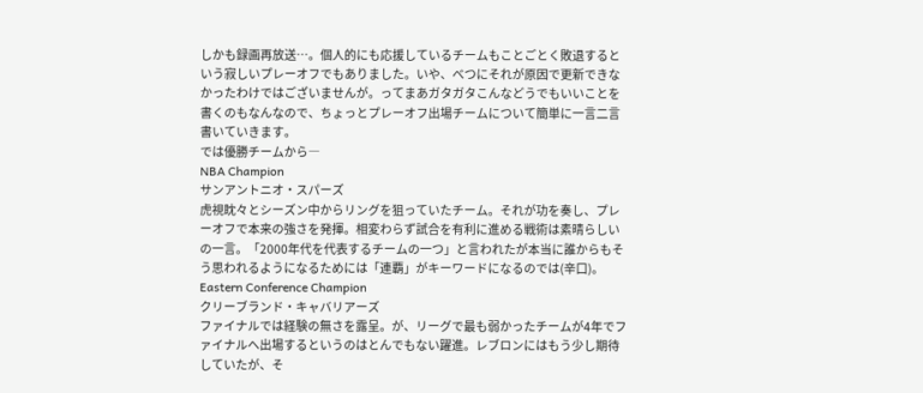しかも録画再放送…。個人的にも応援しているチームもことごとく敗退するという寂しいプレーオフでもありました。いや、べつにそれが原因で更新できなかったわけではございませんが。ってまあガタガタこんなどうでもいいことを書くのもなんなので、ちょっとプレーオフ出場チームについて簡単に一言二言書いていきます。
では優勝チームから―
NBA Champion
サンアントニオ・スパーズ
虎視眈々とシーズン中からリングを狙っていたチーム。それが功を奏し、プレーオフで本来の強さを発揮。相変わらず試合を有利に進める戦術は素晴らしいの一言。「2000年代を代表するチームの一つ」と言われたが本当に誰からもそう思われるようになるためには「連覇」がキーワードになるのでは(辛口)。
Eastern Conference Champion
クリーブランド・キャバリアーズ
ファイナルでは経験の無さを露呈。が、リーグで最も弱かったチームが4年でファイナルへ出場するというのはとんでもない躍進。レブロンにはもう少し期待していたが、そ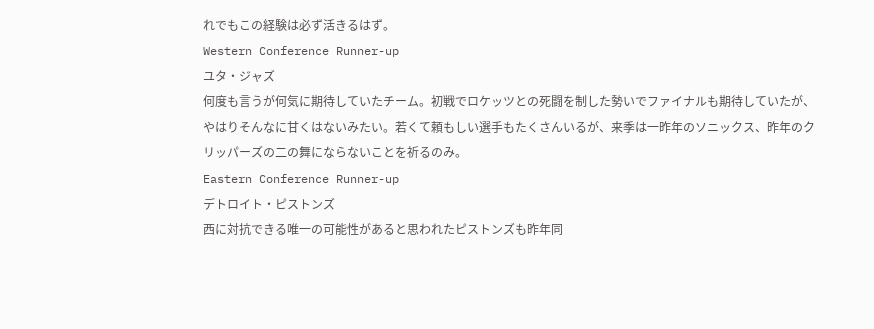れでもこの経験は必ず活きるはず。
Western Conference Runner-up
ユタ・ジャズ
何度も言うが何気に期待していたチーム。初戦でロケッツとの死闘を制した勢いでファイナルも期待していたが、やはりそんなに甘くはないみたい。若くて頼もしい選手もたくさんいるが、来季は一昨年のソニックス、昨年のクリッパーズの二の舞にならないことを祈るのみ。
Eastern Conference Runner-up
デトロイト・ピストンズ
西に対抗できる唯一の可能性があると思われたピストンズも昨年同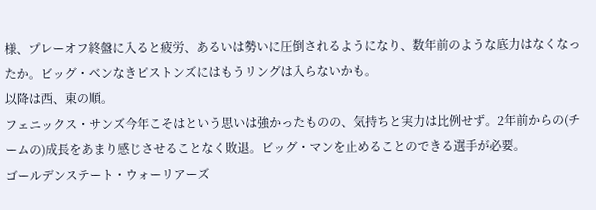様、プレーオフ終盤に入ると疲労、あるいは勢いに圧倒されるようになり、数年前のような底力はなくなったか。ビッグ・ベンなきピストンズにはもうリングは入らないかも。
以降は西、東の順。
フェニックス・サンズ今年こそはという思いは強かったものの、気持ちと実力は比例せず。2年前からの(チームの)成長をあまり感じさせることなく敗退。ビッグ・マンを止めることのできる選手が必要。
ゴールデンステート・ウォーリアーズ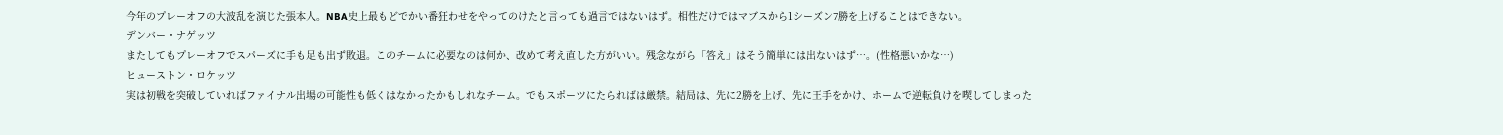今年のプレーオフの大波乱を演じた張本人。NBA史上最もどでかい番狂わせをやってのけたと言っても過言ではないはず。相性だけではマブスから1シーズン7勝を上げることはできない。
デンバー・ナゲッツ
またしてもプレーオフでスパーズに手も足も出ず敗退。このチームに必要なのは何か、改めて考え直した方がいい。残念ながら「答え」はそう簡単には出ないはず…。(性格悪いかな…)
ヒューストン・ロケッツ
実は初戦を突破していればファイナル出場の可能性も低くはなかったかもしれなチーム。でもスポーツにたらればは厳禁。結局は、先に2勝を上げ、先に王手をかけ、ホームで逆転負けを喫してしまった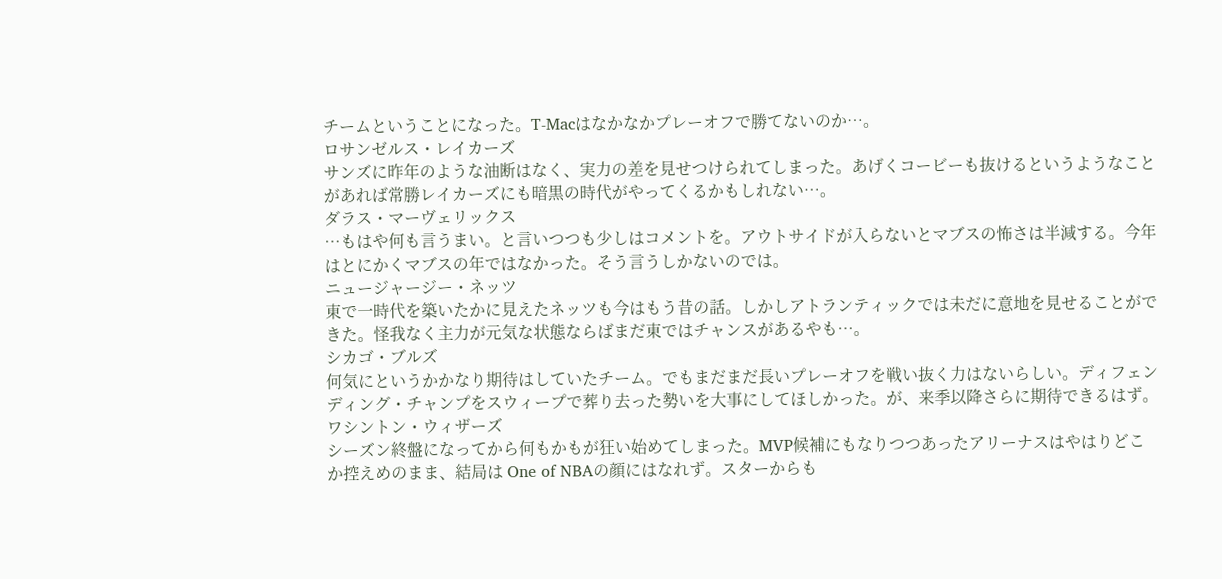チームということになった。T-Macはなかなかプレーオフで勝てないのか…。
ロサンゼルス・レイカーズ
サンズに昨年のような油断はなく、実力の差を見せつけられてしまった。あげくコービーも抜けるというようなことがあれば常勝レイカーズにも暗黒の時代がやってくるかもしれない…。
ダラス・マーヴェリックス
…もはや何も言うまい。と言いつつも少しはコメントを。アウトサイドが入らないとマブスの怖さは半減する。今年はとにかくマブスの年ではなかった。そう言うしかないのでは。
ニュージャージー・ネッツ
東で一時代を築いたかに見えたネッツも今はもう昔の話。しかしアトランティックでは未だに意地を見せることができた。怪我なく主力が元気な状態ならばまだ東ではチャンスがあるやも…。
シカゴ・ブルズ
何気にというかかなり期待はしていたチーム。でもまだまだ長いプレーオフを戦い抜く力はないらしい。ディフェンディング・チャンプをスウィープで葬り去った勢いを大事にしてほしかった。が、来季以降さらに期待できるはず。
ワシントン・ウィザーズ
シーズン終盤になってから何もかもが狂い始めてしまった。MVP候補にもなりつつあったアリーナスはやはりどこか控えめのまま、結局は One of NBAの顔にはなれず。スターからも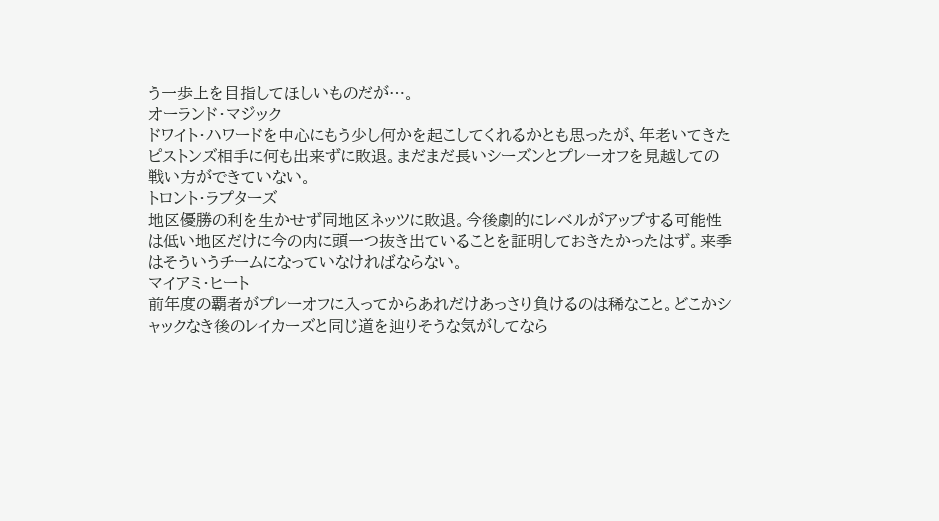う一歩上を目指してほしいものだが…。
オーランド・マジック
ドワイト・ハワードを中心にもう少し何かを起こしてくれるかとも思ったが、年老いてきたピストンズ相手に何も出来ずに敗退。まだまだ長いシーズンとプレーオフを見越しての戦い方ができていない。
トロント・ラプターズ
地区優勝の利を生かせず同地区ネッツに敗退。今後劇的にレベルがアップする可能性は低い地区だけに今の内に頭一つ抜き出ていることを証明しておきたかったはず。来季はそういうチームになっていなければならない。
マイアミ・ヒート
前年度の覇者がプレーオフに入ってからあれだけあっさり負けるのは稀なこと。どこかシャックなき後のレイカーズと同じ道を辿りそうな気がしてなら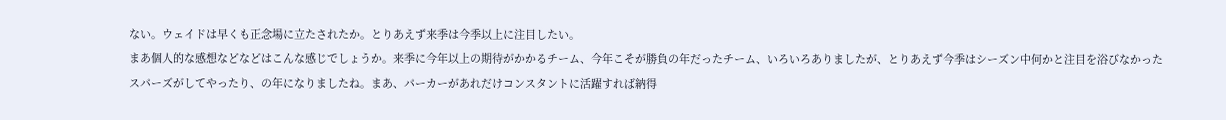ない。ウェイドは早くも正念場に立たされたか。とりあえず来季は今季以上に注目したい。
まあ個人的な感想などなどはこんな感じでしょうか。来季に今年以上の期待がかかるチーム、今年こそが勝負の年だったチーム、いろいろありましたが、とりあえず今季はシーズン中何かと注目を浴びなかったスパーズがしてやったり、の年になりましたね。まあ、パーカーがあれだけコンスタントに活躍すれば納得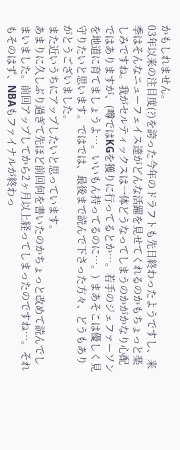かもしれません。
03年以来の注目度(?)を誇った今年のドラフトも先日終わったようですし、来季はそんなニューフェイス達がどんな活躍を見せてくれるのかもちょっと楽しみですね。我がセルティックスは一体どうなってしまうのかがかなり心配ではありますが、(噂ではKGを獲りに行ってるとか…。若手のジェファーソンを地道に育てましょうよ…。いいもん持ってるのに…。) まあそこは優しく見守りたいと思います。ではでは、最後まで読んで下さった方々、どうもありがとうございました。
また近いうちにアップしたいと思っています。
あまりに久しぶり過ぎて先ほど前回何を書いたのかちょっと改めて読んでしまいました。前回アップしてから2ヶ月以上経ってしまったのですね…。それもそのはず、NBAもファイナルが終わっ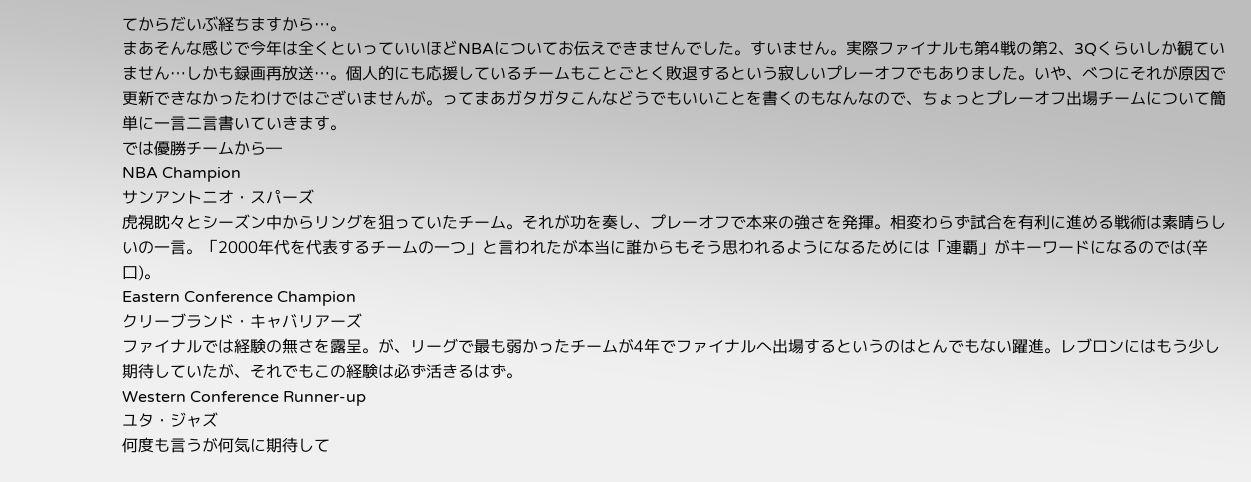てからだいぶ経ちますから…。
まあそんな感じで今年は全くといっていいほどNBAについてお伝えできませんでした。すいません。実際ファイナルも第4戦の第2、3Qくらいしか観ていません…しかも録画再放送…。個人的にも応援しているチームもことごとく敗退するという寂しいプレーオフでもありました。いや、べつにそれが原因で更新できなかったわけではございませんが。ってまあガタガタこんなどうでもいいことを書くのもなんなので、ちょっとプレーオフ出場チームについて簡単に一言二言書いていきます。
では優勝チームから―
NBA Champion
サンアントニオ・スパーズ
虎視眈々とシーズン中からリングを狙っていたチーム。それが功を奏し、プレーオフで本来の強さを発揮。相変わらず試合を有利に進める戦術は素晴らしいの一言。「2000年代を代表するチームの一つ」と言われたが本当に誰からもそう思われるようになるためには「連覇」がキーワードになるのでは(辛口)。
Eastern Conference Champion
クリーブランド・キャバリアーズ
ファイナルでは経験の無さを露呈。が、リーグで最も弱かったチームが4年でファイナルへ出場するというのはとんでもない躍進。レブロンにはもう少し期待していたが、それでもこの経験は必ず活きるはず。
Western Conference Runner-up
ユタ・ジャズ
何度も言うが何気に期待して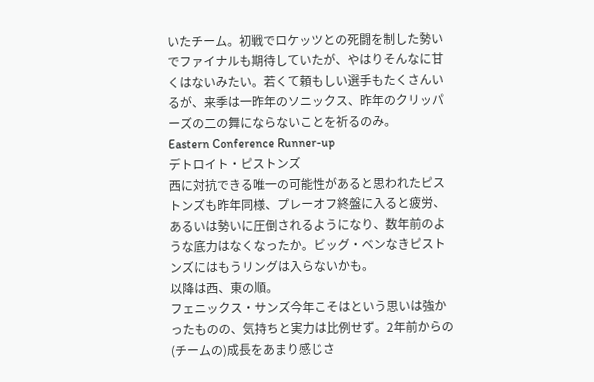いたチーム。初戦でロケッツとの死闘を制した勢いでファイナルも期待していたが、やはりそんなに甘くはないみたい。若くて頼もしい選手もたくさんいるが、来季は一昨年のソニックス、昨年のクリッパーズの二の舞にならないことを祈るのみ。
Eastern Conference Runner-up
デトロイト・ピストンズ
西に対抗できる唯一の可能性があると思われたピストンズも昨年同様、プレーオフ終盤に入ると疲労、あるいは勢いに圧倒されるようになり、数年前のような底力はなくなったか。ビッグ・ベンなきピストンズにはもうリングは入らないかも。
以降は西、東の順。
フェニックス・サンズ今年こそはという思いは強かったものの、気持ちと実力は比例せず。2年前からの(チームの)成長をあまり感じさ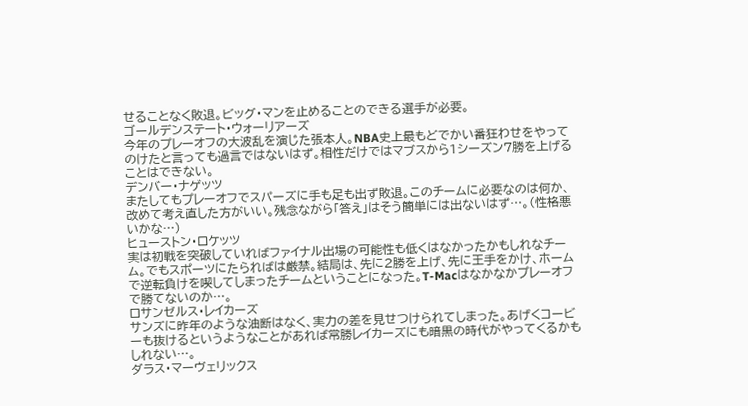せることなく敗退。ビッグ・マンを止めることのできる選手が必要。
ゴールデンステート・ウォーリアーズ
今年のプレーオフの大波乱を演じた張本人。NBA史上最もどでかい番狂わせをやってのけたと言っても過言ではないはず。相性だけではマブスから1シーズン7勝を上げることはできない。
デンバー・ナゲッツ
またしてもプレーオフでスパーズに手も足も出ず敗退。このチームに必要なのは何か、改めて考え直した方がいい。残念ながら「答え」はそう簡単には出ないはず…。(性格悪いかな…)
ヒューストン・ロケッツ
実は初戦を突破していればファイナル出場の可能性も低くはなかったかもしれなチーム。でもスポーツにたらればは厳禁。結局は、先に2勝を上げ、先に王手をかけ、ホームで逆転負けを喫してしまったチームということになった。T-Macはなかなかプレーオフで勝てないのか…。
ロサンゼルス・レイカーズ
サンズに昨年のような油断はなく、実力の差を見せつけられてしまった。あげくコービーも抜けるというようなことがあれば常勝レイカーズにも暗黒の時代がやってくるかもしれない…。
ダラス・マーヴェリックス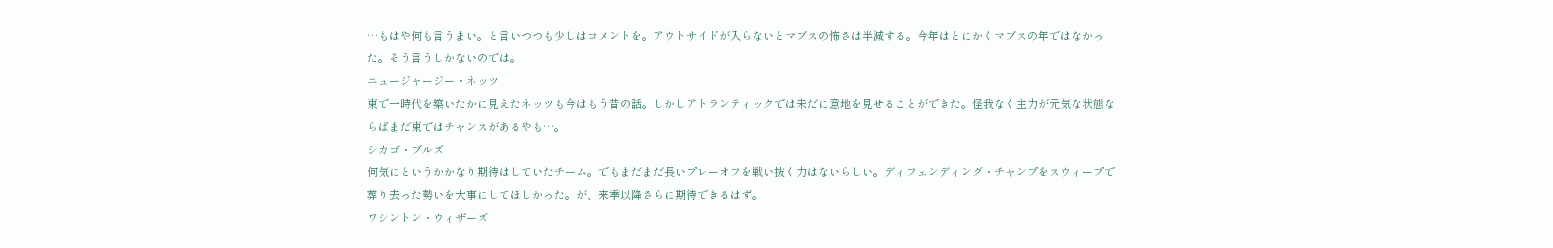…もはや何も言うまい。と言いつつも少しはコメントを。アウトサイドが入らないとマブスの怖さは半減する。今年はとにかくマブスの年ではなかった。そう言うしかないのでは。
ニュージャージー・ネッツ
東で一時代を築いたかに見えたネッツも今はもう昔の話。しかしアトランティックでは未だに意地を見せることができた。怪我なく主力が元気な状態ならばまだ東ではチャンスがあるやも…。
シカゴ・ブルズ
何気にというかかなり期待はしていたチーム。でもまだまだ長いプレーオフを戦い抜く力はないらしい。ディフェンディング・チャンプをスウィープで葬り去った勢いを大事にしてほしかった。が、来季以降さらに期待できるはず。
ワシントン・ウィザーズ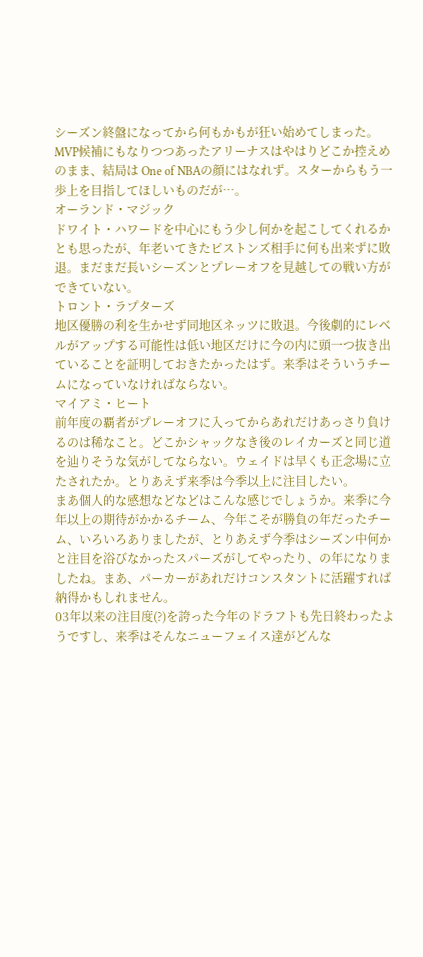シーズン終盤になってから何もかもが狂い始めてしまった。MVP候補にもなりつつあったアリーナスはやはりどこか控えめのまま、結局は One of NBAの顔にはなれず。スターからもう一歩上を目指してほしいものだが…。
オーランド・マジック
ドワイト・ハワードを中心にもう少し何かを起こしてくれるかとも思ったが、年老いてきたピストンズ相手に何も出来ずに敗退。まだまだ長いシーズンとプレーオフを見越しての戦い方ができていない。
トロント・ラプターズ
地区優勝の利を生かせず同地区ネッツに敗退。今後劇的にレベルがアップする可能性は低い地区だけに今の内に頭一つ抜き出ていることを証明しておきたかったはず。来季はそういうチームになっていなければならない。
マイアミ・ヒート
前年度の覇者がプレーオフに入ってからあれだけあっさり負けるのは稀なこと。どこかシャックなき後のレイカーズと同じ道を辿りそうな気がしてならない。ウェイドは早くも正念場に立たされたか。とりあえず来季は今季以上に注目したい。
まあ個人的な感想などなどはこんな感じでしょうか。来季に今年以上の期待がかかるチーム、今年こそが勝負の年だったチーム、いろいろありましたが、とりあえず今季はシーズン中何かと注目を浴びなかったスパーズがしてやったり、の年になりましたね。まあ、パーカーがあれだけコンスタントに活躍すれば納得かもしれません。
03年以来の注目度(?)を誇った今年のドラフトも先日終わったようですし、来季はそんなニューフェイス達がどんな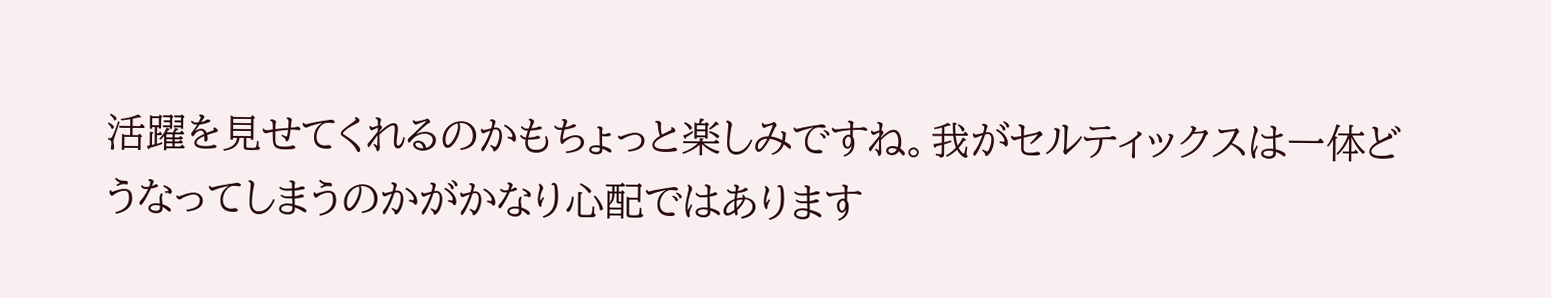活躍を見せてくれるのかもちょっと楽しみですね。我がセルティックスは一体どうなってしまうのかがかなり心配ではあります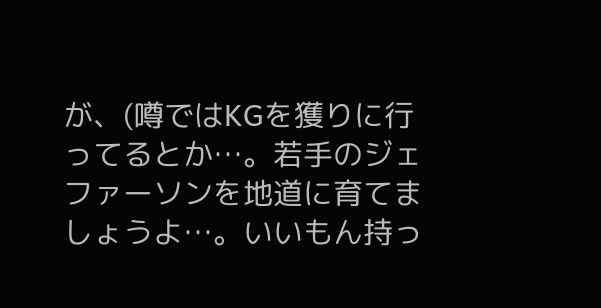が、(噂ではKGを獲りに行ってるとか…。若手のジェファーソンを地道に育てましょうよ…。いいもん持っ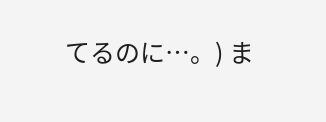てるのに…。) ま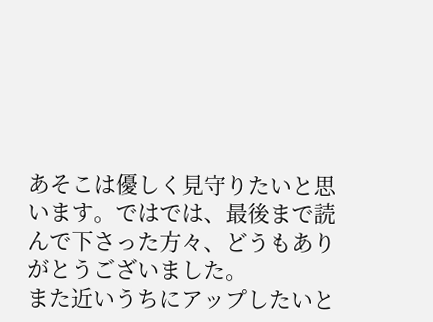あそこは優しく見守りたいと思います。ではでは、最後まで読んで下さった方々、どうもありがとうございました。
また近いうちにアップしたいと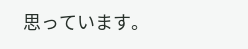思っています。